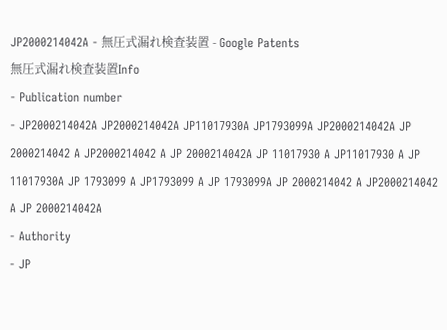JP2000214042A - 無圧式漏れ検査装置 - Google Patents
無圧式漏れ検査装置Info
- Publication number
- JP2000214042A JP2000214042A JP11017930A JP1793099A JP2000214042A JP 2000214042 A JP2000214042 A JP 2000214042A JP 11017930 A JP11017930 A JP 11017930A JP 1793099 A JP1793099 A JP 1793099A JP 2000214042 A JP2000214042 A JP 2000214042A
- Authority
- JP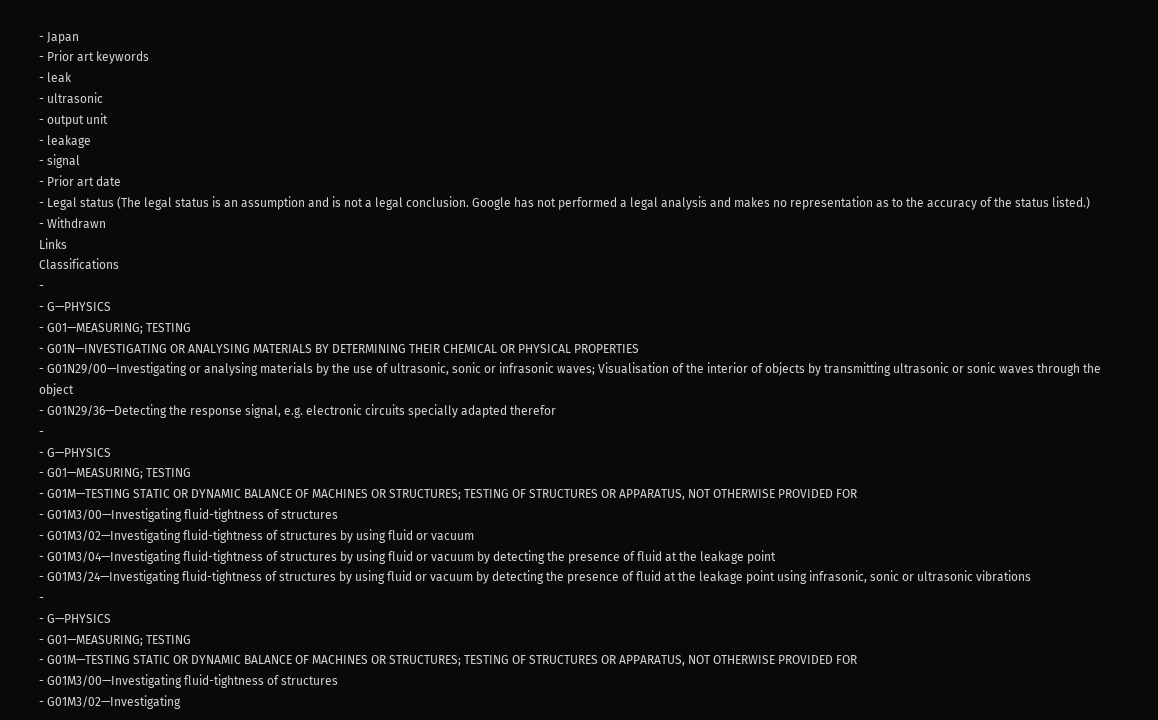- Japan
- Prior art keywords
- leak
- ultrasonic
- output unit
- leakage
- signal
- Prior art date
- Legal status (The legal status is an assumption and is not a legal conclusion. Google has not performed a legal analysis and makes no representation as to the accuracy of the status listed.)
- Withdrawn
Links
Classifications
-
- G—PHYSICS
- G01—MEASURING; TESTING
- G01N—INVESTIGATING OR ANALYSING MATERIALS BY DETERMINING THEIR CHEMICAL OR PHYSICAL PROPERTIES
- G01N29/00—Investigating or analysing materials by the use of ultrasonic, sonic or infrasonic waves; Visualisation of the interior of objects by transmitting ultrasonic or sonic waves through the object
- G01N29/36—Detecting the response signal, e.g. electronic circuits specially adapted therefor
-
- G—PHYSICS
- G01—MEASURING; TESTING
- G01M—TESTING STATIC OR DYNAMIC BALANCE OF MACHINES OR STRUCTURES; TESTING OF STRUCTURES OR APPARATUS, NOT OTHERWISE PROVIDED FOR
- G01M3/00—Investigating fluid-tightness of structures
- G01M3/02—Investigating fluid-tightness of structures by using fluid or vacuum
- G01M3/04—Investigating fluid-tightness of structures by using fluid or vacuum by detecting the presence of fluid at the leakage point
- G01M3/24—Investigating fluid-tightness of structures by using fluid or vacuum by detecting the presence of fluid at the leakage point using infrasonic, sonic or ultrasonic vibrations
-
- G—PHYSICS
- G01—MEASURING; TESTING
- G01M—TESTING STATIC OR DYNAMIC BALANCE OF MACHINES OR STRUCTURES; TESTING OF STRUCTURES OR APPARATUS, NOT OTHERWISE PROVIDED FOR
- G01M3/00—Investigating fluid-tightness of structures
- G01M3/02—Investigating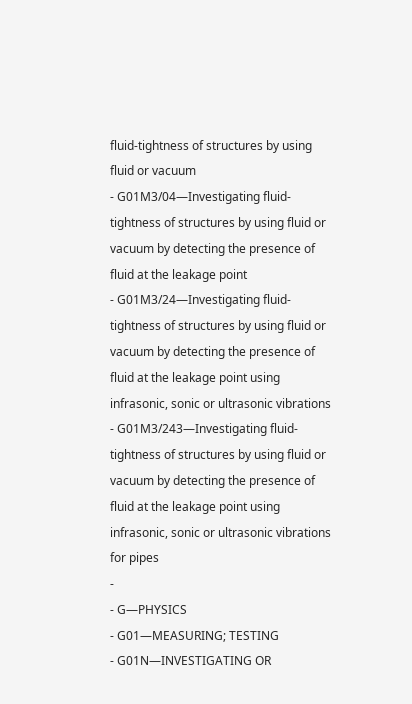fluid-tightness of structures by using fluid or vacuum
- G01M3/04—Investigating fluid-tightness of structures by using fluid or vacuum by detecting the presence of fluid at the leakage point
- G01M3/24—Investigating fluid-tightness of structures by using fluid or vacuum by detecting the presence of fluid at the leakage point using infrasonic, sonic or ultrasonic vibrations
- G01M3/243—Investigating fluid-tightness of structures by using fluid or vacuum by detecting the presence of fluid at the leakage point using infrasonic, sonic or ultrasonic vibrations for pipes
-
- G—PHYSICS
- G01—MEASURING; TESTING
- G01N—INVESTIGATING OR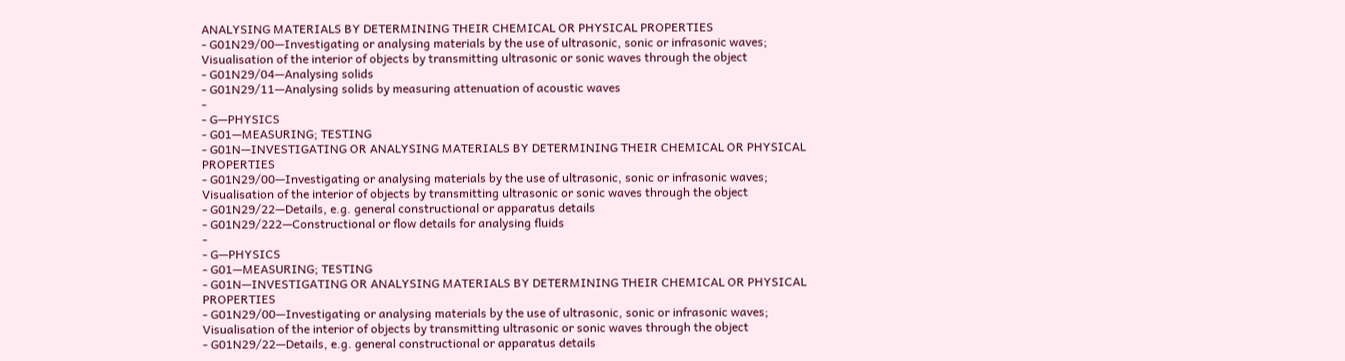ANALYSING MATERIALS BY DETERMINING THEIR CHEMICAL OR PHYSICAL PROPERTIES
- G01N29/00—Investigating or analysing materials by the use of ultrasonic, sonic or infrasonic waves; Visualisation of the interior of objects by transmitting ultrasonic or sonic waves through the object
- G01N29/04—Analysing solids
- G01N29/11—Analysing solids by measuring attenuation of acoustic waves
-
- G—PHYSICS
- G01—MEASURING; TESTING
- G01N—INVESTIGATING OR ANALYSING MATERIALS BY DETERMINING THEIR CHEMICAL OR PHYSICAL PROPERTIES
- G01N29/00—Investigating or analysing materials by the use of ultrasonic, sonic or infrasonic waves; Visualisation of the interior of objects by transmitting ultrasonic or sonic waves through the object
- G01N29/22—Details, e.g. general constructional or apparatus details
- G01N29/222—Constructional or flow details for analysing fluids
-
- G—PHYSICS
- G01—MEASURING; TESTING
- G01N—INVESTIGATING OR ANALYSING MATERIALS BY DETERMINING THEIR CHEMICAL OR PHYSICAL PROPERTIES
- G01N29/00—Investigating or analysing materials by the use of ultrasonic, sonic or infrasonic waves; Visualisation of the interior of objects by transmitting ultrasonic or sonic waves through the object
- G01N29/22—Details, e.g. general constructional or apparatus details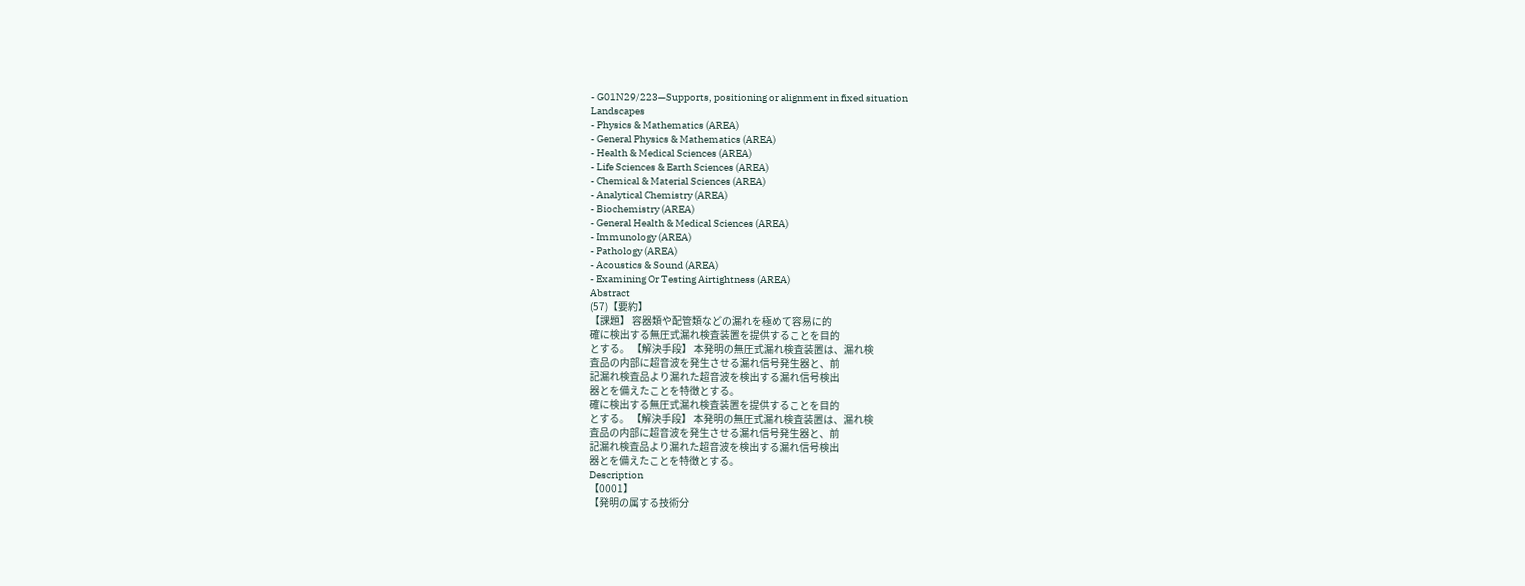- G01N29/223—Supports, positioning or alignment in fixed situation
Landscapes
- Physics & Mathematics (AREA)
- General Physics & Mathematics (AREA)
- Health & Medical Sciences (AREA)
- Life Sciences & Earth Sciences (AREA)
- Chemical & Material Sciences (AREA)
- Analytical Chemistry (AREA)
- Biochemistry (AREA)
- General Health & Medical Sciences (AREA)
- Immunology (AREA)
- Pathology (AREA)
- Acoustics & Sound (AREA)
- Examining Or Testing Airtightness (AREA)
Abstract
(57)【要約】
【課題】 容器類や配管類などの漏れを極めて容易に的
確に検出する無圧式漏れ検査装置を提供することを目的
とする。 【解決手段】 本発明の無圧式漏れ検査装置は、漏れ検
査品の内部に超音波を発生させる漏れ信号発生器と、前
記漏れ検査品より漏れた超音波を検出する漏れ信号検出
器とを備えたことを特徴とする。
確に検出する無圧式漏れ検査装置を提供することを目的
とする。 【解決手段】 本発明の無圧式漏れ検査装置は、漏れ検
査品の内部に超音波を発生させる漏れ信号発生器と、前
記漏れ検査品より漏れた超音波を検出する漏れ信号検出
器とを備えたことを特徴とする。
Description
【0001】
【発明の属する技術分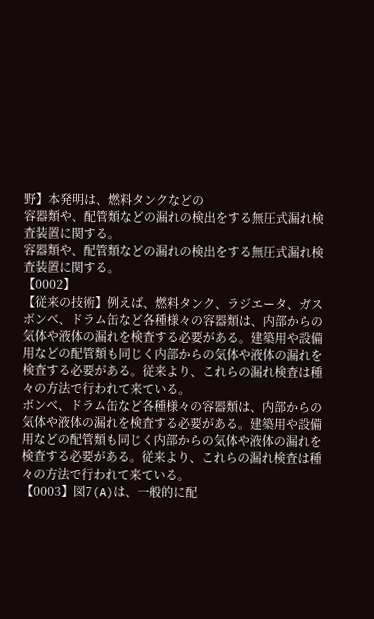野】本発明は、燃料タンクなどの
容器類や、配管類などの漏れの検出をする無圧式漏れ検
査装置に関する。
容器類や、配管類などの漏れの検出をする無圧式漏れ検
査装置に関する。
【0002】
【従来の技術】例えば、燃料タンク、ラジエータ、ガス
ボンベ、ドラム缶など各種様々の容器類は、内部からの
気体や液体の漏れを検査する必要がある。建築用や設備
用などの配管類も同じく内部からの気体や液体の漏れを
検査する必要がある。従来より、これらの漏れ検査は種
々の方法で行われて来ている。
ボンベ、ドラム缶など各種様々の容器類は、内部からの
気体や液体の漏れを検査する必要がある。建築用や設備
用などの配管類も同じく内部からの気体や液体の漏れを
検査する必要がある。従来より、これらの漏れ検査は種
々の方法で行われて来ている。
【0003】図7(A)は、一般的に配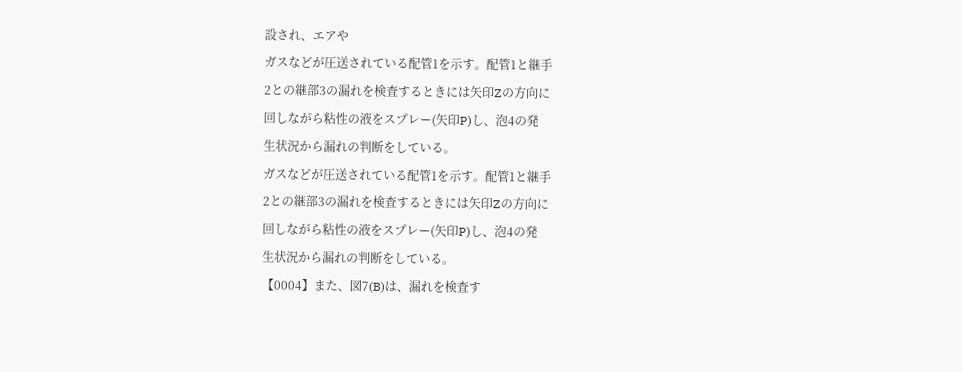設され、エアや
ガスなどが圧送されている配管1を示す。配管1と継手
2との継部3の漏れを検査するときには矢印Zの方向に
回しながら粘性の液をスプレー(矢印P)し、泡4の発
生状況から漏れの判断をしている。
ガスなどが圧送されている配管1を示す。配管1と継手
2との継部3の漏れを検査するときには矢印Zの方向に
回しながら粘性の液をスプレー(矢印P)し、泡4の発
生状況から漏れの判断をしている。
【0004】また、図7(B)は、漏れを検査す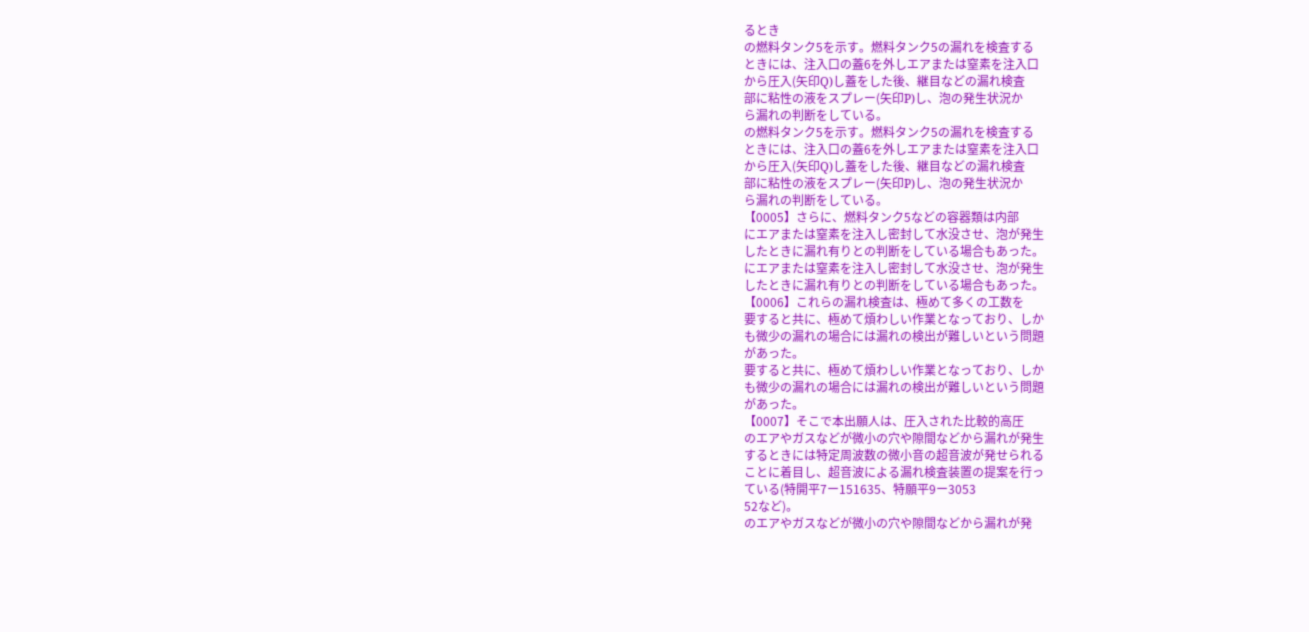るとき
の燃料タンク5を示す。燃料タンク5の漏れを検査する
ときには、注入口の蓋6を外しエアまたは窒素を注入口
から圧入(矢印Q)し蓋をした後、継目などの漏れ検査
部に粘性の液をスプレー(矢印P)し、泡の発生状況か
ら漏れの判断をしている。
の燃料タンク5を示す。燃料タンク5の漏れを検査する
ときには、注入口の蓋6を外しエアまたは窒素を注入口
から圧入(矢印Q)し蓋をした後、継目などの漏れ検査
部に粘性の液をスプレー(矢印P)し、泡の発生状況か
ら漏れの判断をしている。
【0005】さらに、燃料タンク5などの容器類は内部
にエアまたは窒素を注入し密封して水没させ、泡が発生
したときに漏れ有りとの判断をしている場合もあった。
にエアまたは窒素を注入し密封して水没させ、泡が発生
したときに漏れ有りとの判断をしている場合もあった。
【0006】これらの漏れ検査は、極めて多くの工数を
要すると共に、極めて煩わしい作業となっており、しか
も微少の漏れの場合には漏れの検出が難しいという問題
があった。
要すると共に、極めて煩わしい作業となっており、しか
も微少の漏れの場合には漏れの検出が難しいという問題
があった。
【0007】そこで本出願人は、圧入された比較的高圧
のエアやガスなどが微小の穴や隙間などから漏れが発生
するときには特定周波数の微小音の超音波が発せられる
ことに着目し、超音波による漏れ検査装置の提案を行っ
ている(特開平7ー151635、特願平9ー3053
52など)。
のエアやガスなどが微小の穴や隙間などから漏れが発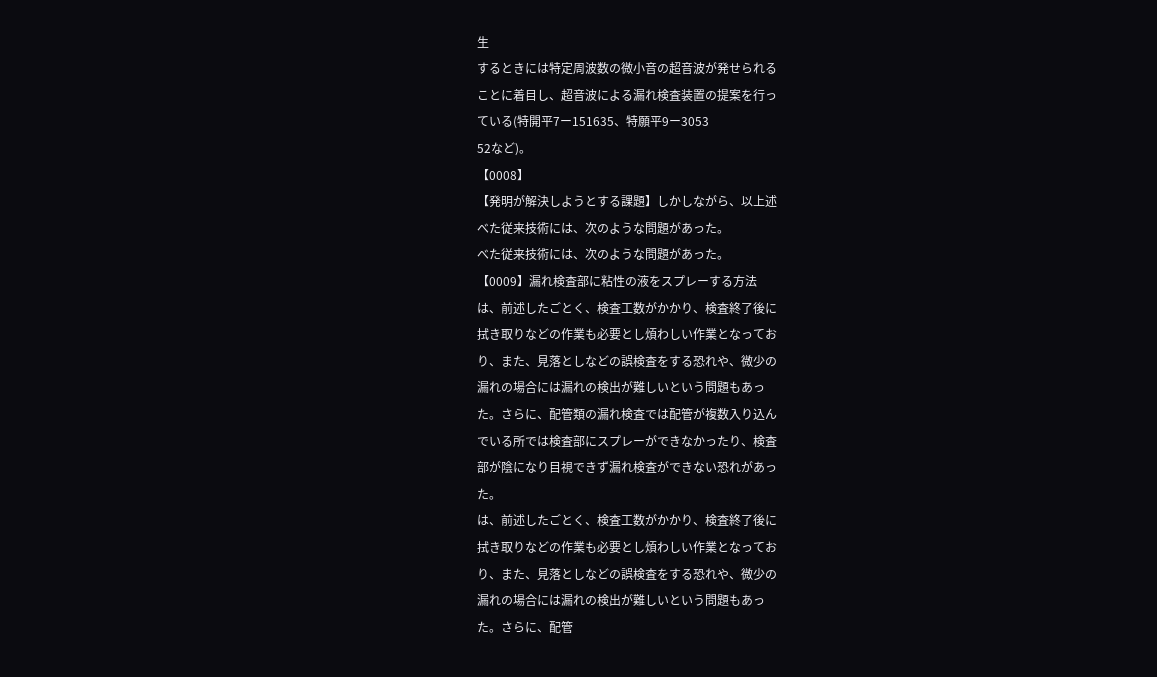生
するときには特定周波数の微小音の超音波が発せられる
ことに着目し、超音波による漏れ検査装置の提案を行っ
ている(特開平7ー151635、特願平9ー3053
52など)。
【0008】
【発明が解決しようとする課題】しかしながら、以上述
べた従来技術には、次のような問題があった。
べた従来技術には、次のような問題があった。
【0009】漏れ検査部に粘性の液をスプレーする方法
は、前述したごとく、検査工数がかかり、検査終了後に
拭き取りなどの作業も必要とし煩わしい作業となってお
り、また、見落としなどの誤検査をする恐れや、微少の
漏れの場合には漏れの検出が難しいという問題もあっ
た。さらに、配管類の漏れ検査では配管が複数入り込ん
でいる所では検査部にスプレーができなかったり、検査
部が陰になり目視できず漏れ検査ができない恐れがあっ
た。
は、前述したごとく、検査工数がかかり、検査終了後に
拭き取りなどの作業も必要とし煩わしい作業となってお
り、また、見落としなどの誤検査をする恐れや、微少の
漏れの場合には漏れの検出が難しいという問題もあっ
た。さらに、配管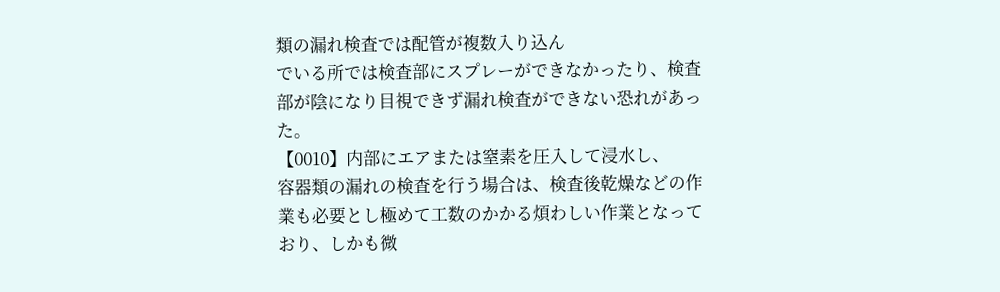類の漏れ検査では配管が複数入り込ん
でいる所では検査部にスプレーができなかったり、検査
部が陰になり目視できず漏れ検査ができない恐れがあっ
た。
【0010】内部にエアまたは窒素を圧入して浸水し、
容器類の漏れの検査を行う場合は、検査後乾燥などの作
業も必要とし極めて工数のかかる煩わしい作業となって
おり、しかも微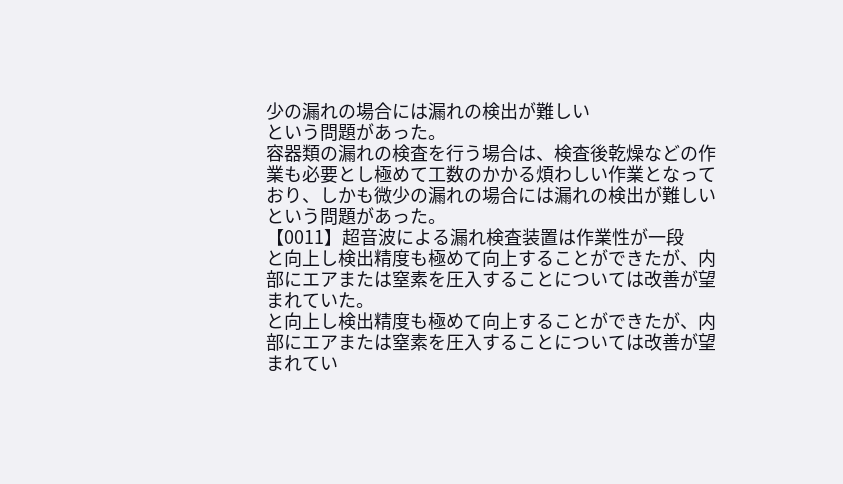少の漏れの場合には漏れの検出が難しい
という問題があった。
容器類の漏れの検査を行う場合は、検査後乾燥などの作
業も必要とし極めて工数のかかる煩わしい作業となって
おり、しかも微少の漏れの場合には漏れの検出が難しい
という問題があった。
【0011】超音波による漏れ検査装置は作業性が一段
と向上し検出精度も極めて向上することができたが、内
部にエアまたは窒素を圧入することについては改善が望
まれていた。
と向上し検出精度も極めて向上することができたが、内
部にエアまたは窒素を圧入することについては改善が望
まれてい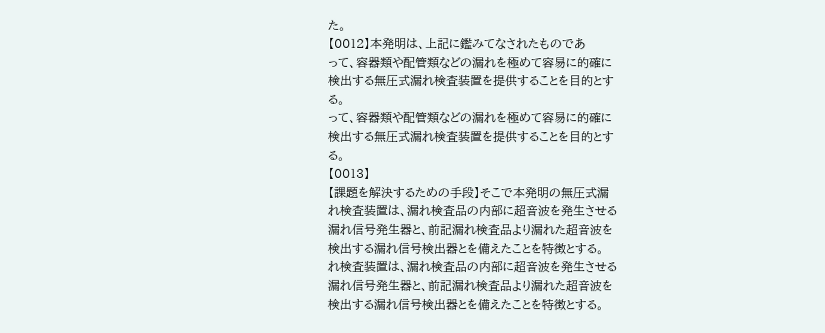た。
【0012】本発明は、上記に鑑みてなされたものであ
って、容器類や配管類などの漏れを極めて容易に的確に
検出する無圧式漏れ検査装置を提供することを目的とす
る。
って、容器類や配管類などの漏れを極めて容易に的確に
検出する無圧式漏れ検査装置を提供することを目的とす
る。
【0013】
【課題を解決するための手段】そこで本発明の無圧式漏
れ検査装置は、漏れ検査品の内部に超音波を発生させる
漏れ信号発生器と、前記漏れ検査品より漏れた超音波を
検出する漏れ信号検出器とを備えたことを特徴とする。
れ検査装置は、漏れ検査品の内部に超音波を発生させる
漏れ信号発生器と、前記漏れ検査品より漏れた超音波を
検出する漏れ信号検出器とを備えたことを特徴とする。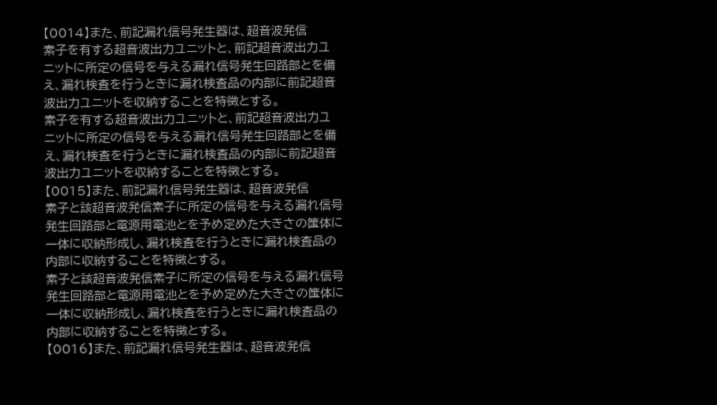【0014】また、前記漏れ信号発生器は、超音波発信
素子を有する超音波出力ユニットと、前記超音波出力ユ
ニットに所定の信号を与える漏れ信号発生回路部とを備
え、漏れ検査を行うときに漏れ検査品の内部に前記超音
波出力ユニットを収納することを特徴とする。
素子を有する超音波出力ユニットと、前記超音波出力ユ
ニットに所定の信号を与える漏れ信号発生回路部とを備
え、漏れ検査を行うときに漏れ検査品の内部に前記超音
波出力ユニットを収納することを特徴とする。
【0015】また、前記漏れ信号発生器は、超音波発信
素子と該超音波発信素子に所定の信号を与える漏れ信号
発生回路部と電源用電池とを予め定めた大きさの筺体に
一体に収納形成し、漏れ検査を行うときに漏れ検査品の
内部に収納することを特徴とする。
素子と該超音波発信素子に所定の信号を与える漏れ信号
発生回路部と電源用電池とを予め定めた大きさの筺体に
一体に収納形成し、漏れ検査を行うときに漏れ検査品の
内部に収納することを特徴とする。
【0016】また、前記漏れ信号発生器は、超音波発信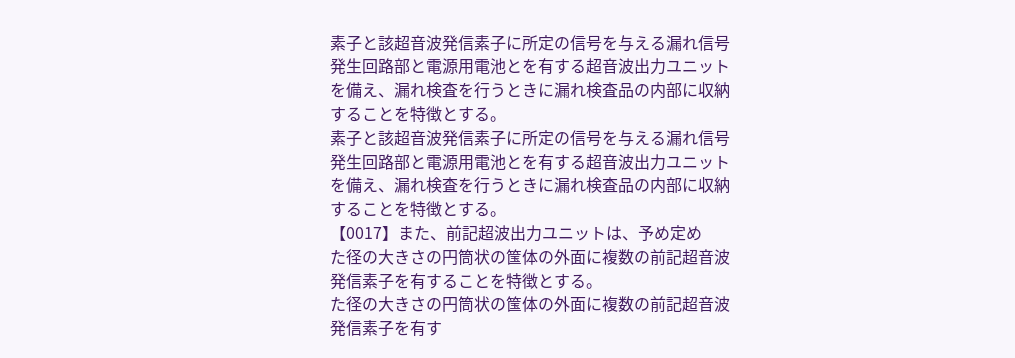素子と該超音波発信素子に所定の信号を与える漏れ信号
発生回路部と電源用電池とを有する超音波出力ユニット
を備え、漏れ検査を行うときに漏れ検査品の内部に収納
することを特徴とする。
素子と該超音波発信素子に所定の信号を与える漏れ信号
発生回路部と電源用電池とを有する超音波出力ユニット
を備え、漏れ検査を行うときに漏れ検査品の内部に収納
することを特徴とする。
【0017】また、前記超波出力ユニットは、予め定め
た径の大きさの円筒状の筺体の外面に複数の前記超音波
発信素子を有することを特徴とする。
た径の大きさの円筒状の筺体の外面に複数の前記超音波
発信素子を有す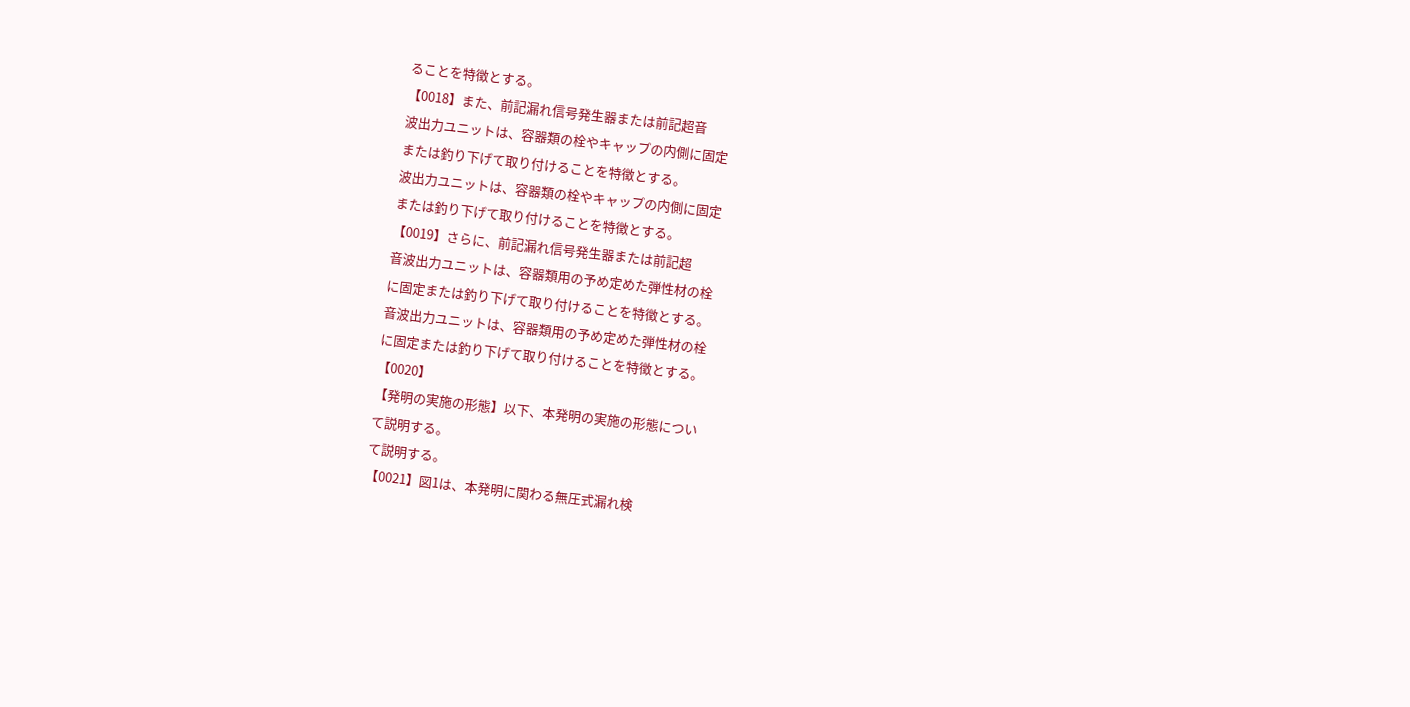ることを特徴とする。
【0018】また、前記漏れ信号発生器または前記超音
波出力ユニットは、容器類の栓やキャップの内側に固定
または釣り下げて取り付けることを特徴とする。
波出力ユニットは、容器類の栓やキャップの内側に固定
または釣り下げて取り付けることを特徴とする。
【0019】さらに、前記漏れ信号発生器または前記超
音波出力ユニットは、容器類用の予め定めた弾性材の栓
に固定または釣り下げて取り付けることを特徴とする。
音波出力ユニットは、容器類用の予め定めた弾性材の栓
に固定または釣り下げて取り付けることを特徴とする。
【0020】
【発明の実施の形態】以下、本発明の実施の形態につい
て説明する。
て説明する。
【0021】図1は、本発明に関わる無圧式漏れ検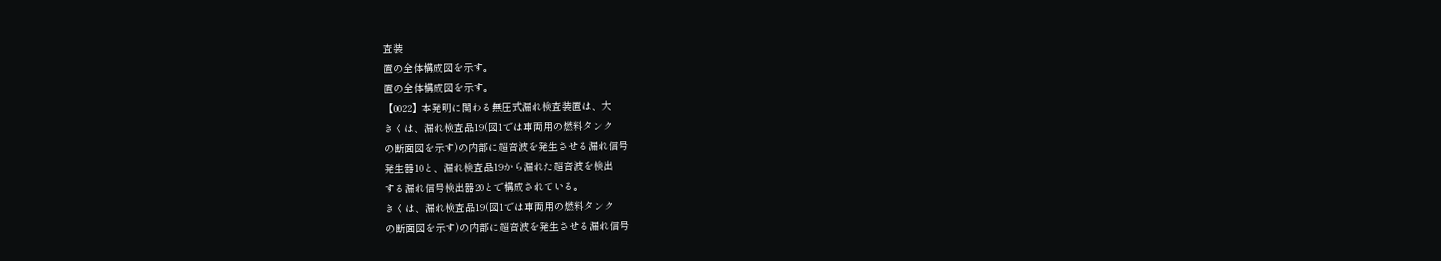査装
置の全体構成図を示す。
置の全体構成図を示す。
【0022】本発明に関わる無圧式漏れ検査装置は、大
きくは、漏れ検査品19(図1では車両用の燃料タンク
の断面図を示す)の内部に超音波を発生させる漏れ信号
発生器10と、漏れ検査品19から漏れた超音波を検出
する漏れ信号検出器20とで構成されている。
きくは、漏れ検査品19(図1では車両用の燃料タンク
の断面図を示す)の内部に超音波を発生させる漏れ信号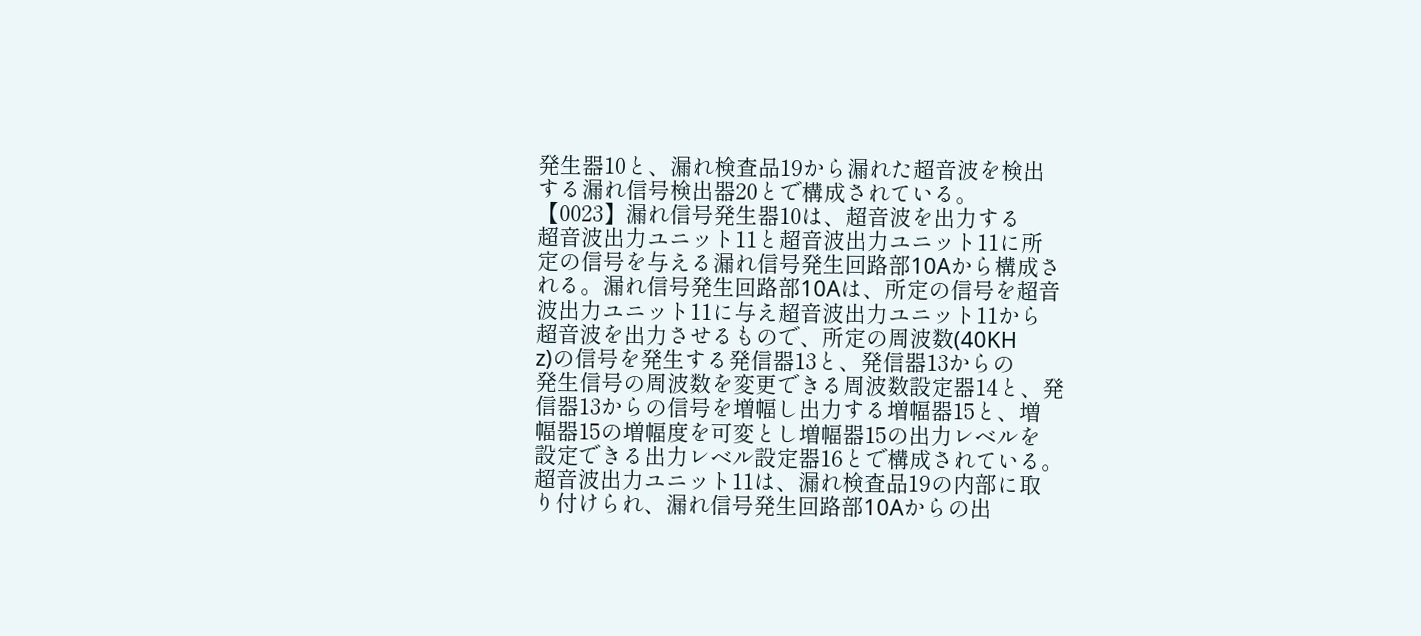発生器10と、漏れ検査品19から漏れた超音波を検出
する漏れ信号検出器20とで構成されている。
【0023】漏れ信号発生器10は、超音波を出力する
超音波出力ユニット11と超音波出力ユニット11に所
定の信号を与える漏れ信号発生回路部10Aから構成さ
れる。漏れ信号発生回路部10Aは、所定の信号を超音
波出力ユニット11に与え超音波出力ユニット11から
超音波を出力させるもので、所定の周波数(40KH
z)の信号を発生する発信器13と、発信器13からの
発生信号の周波数を変更できる周波数設定器14と、発
信器13からの信号を増幅し出力する増幅器15と、増
幅器15の増幅度を可変とし増幅器15の出力レベルを
設定できる出力レベル設定器16とで構成されている。
超音波出力ユニット11は、漏れ検査品19の内部に取
り付けられ、漏れ信号発生回路部10Aからの出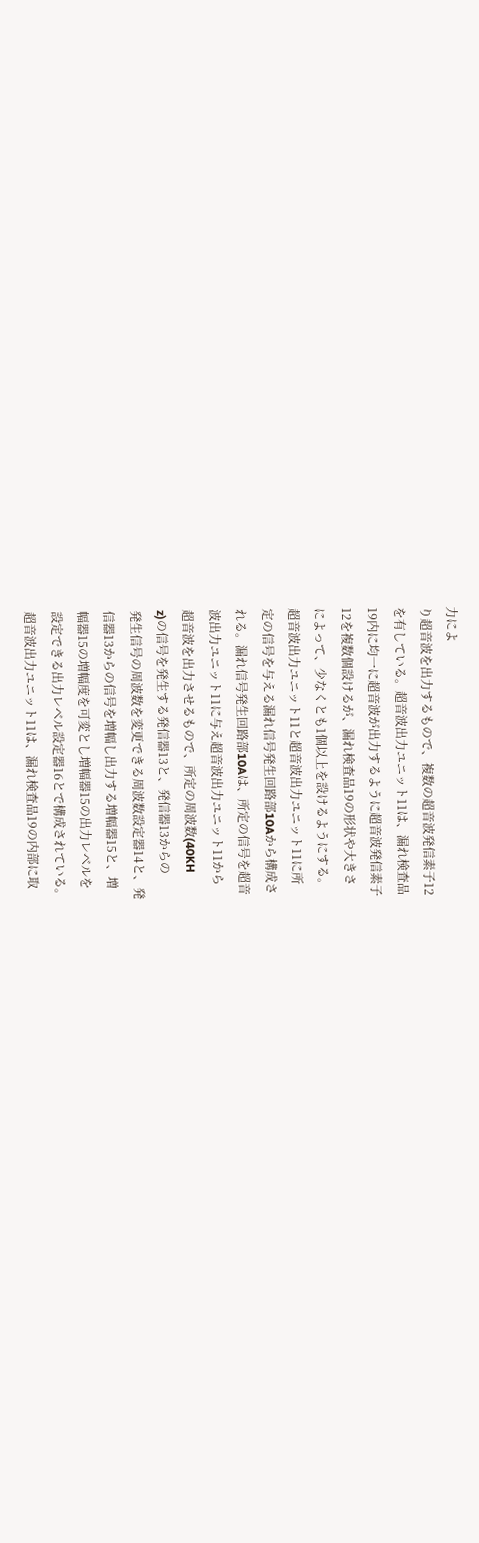力によ
り超音波を出力するもので、複数の超音波発信素子12
を有している。超音波出力ユニット11は、漏れ検査品
19内に均一に超音波が出力するように超音波発信素子
12を複数個設けるが、漏れ検査品19の形状や大きさ
によって、少なくとも1個以上を設けるようにする。
超音波出力ユニット11と超音波出力ユニット11に所
定の信号を与える漏れ信号発生回路部10Aから構成さ
れる。漏れ信号発生回路部10Aは、所定の信号を超音
波出力ユニット11に与え超音波出力ユニット11から
超音波を出力させるもので、所定の周波数(40KH
z)の信号を発生する発信器13と、発信器13からの
発生信号の周波数を変更できる周波数設定器14と、発
信器13からの信号を増幅し出力する増幅器15と、増
幅器15の増幅度を可変とし増幅器15の出力レベルを
設定できる出力レベル設定器16とで構成されている。
超音波出力ユニット11は、漏れ検査品19の内部に取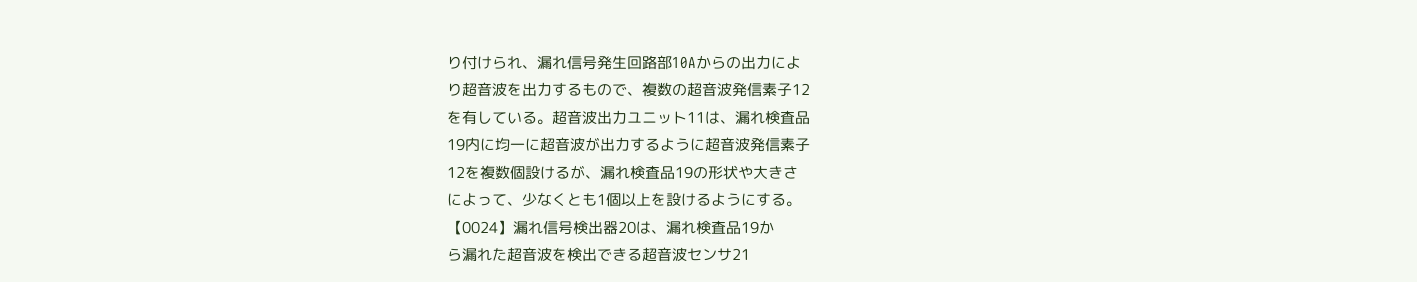り付けられ、漏れ信号発生回路部10Aからの出力によ
り超音波を出力するもので、複数の超音波発信素子12
を有している。超音波出力ユニット11は、漏れ検査品
19内に均一に超音波が出力するように超音波発信素子
12を複数個設けるが、漏れ検査品19の形状や大きさ
によって、少なくとも1個以上を設けるようにする。
【0024】漏れ信号検出器20は、漏れ検査品19か
ら漏れた超音波を検出できる超音波センサ21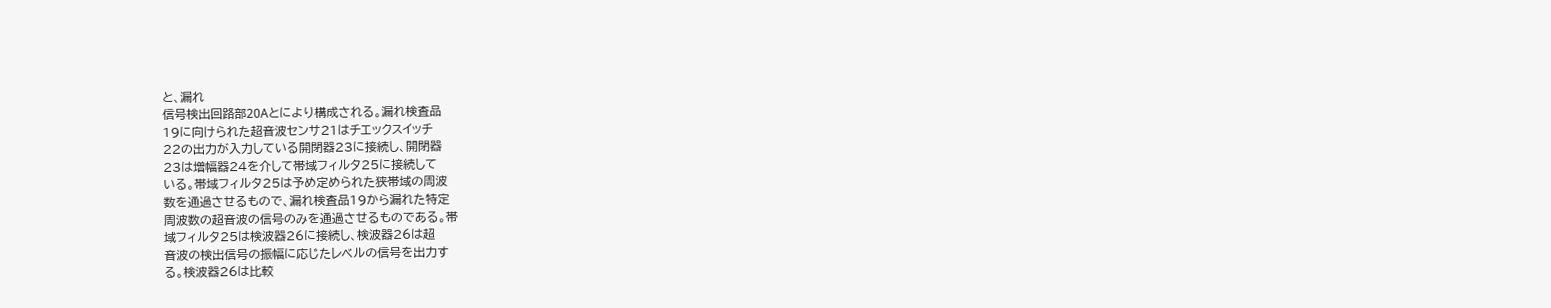と、漏れ
信号検出回路部20Aとにより構成される。漏れ検査品
19に向けられた超音波センサ21はチエックスイッチ
22の出力が入力している開閉器23に接続し、開閉器
23は増幅器24を介して帯域フィルタ25に接続して
いる。帯域フィルタ25は予め定められた狭帯域の周波
数を通過させるもので、漏れ検査品19から漏れた特定
周波数の超音波の信号のみを通過させるものである。帯
域フィルタ25は検波器26に接続し、検波器26は超
音波の検出信号の振幅に応じたレベルの信号を出力す
る。検波器26は比較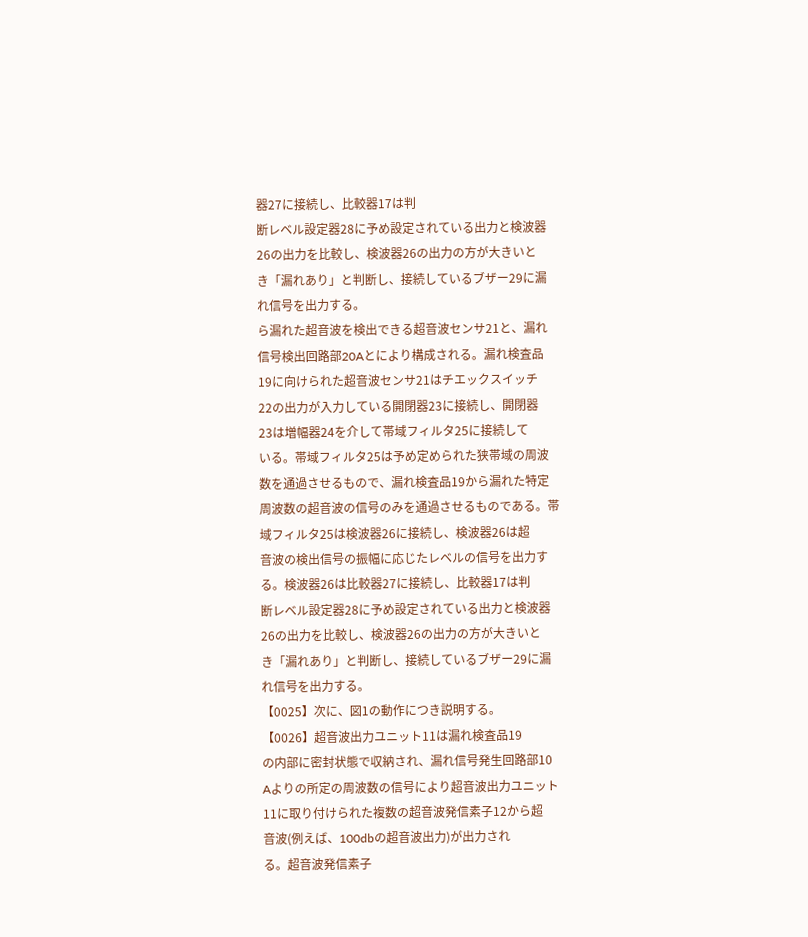器27に接続し、比較器17は判
断レベル設定器28に予め設定されている出力と検波器
26の出力を比較し、検波器26の出力の方が大きいと
き「漏れあり」と判断し、接続しているブザー29に漏
れ信号を出力する。
ら漏れた超音波を検出できる超音波センサ21と、漏れ
信号検出回路部20Aとにより構成される。漏れ検査品
19に向けられた超音波センサ21はチエックスイッチ
22の出力が入力している開閉器23に接続し、開閉器
23は増幅器24を介して帯域フィルタ25に接続して
いる。帯域フィルタ25は予め定められた狭帯域の周波
数を通過させるもので、漏れ検査品19から漏れた特定
周波数の超音波の信号のみを通過させるものである。帯
域フィルタ25は検波器26に接続し、検波器26は超
音波の検出信号の振幅に応じたレベルの信号を出力す
る。検波器26は比較器27に接続し、比較器17は判
断レベル設定器28に予め設定されている出力と検波器
26の出力を比較し、検波器26の出力の方が大きいと
き「漏れあり」と判断し、接続しているブザー29に漏
れ信号を出力する。
【0025】次に、図1の動作につき説明する。
【0026】超音波出力ユニット11は漏れ検査品19
の内部に密封状態で収納され、漏れ信号発生回路部10
Aよりの所定の周波数の信号により超音波出力ユニット
11に取り付けられた複数の超音波発信素子12から超
音波(例えば、100dbの超音波出力)が出力され
る。超音波発信素子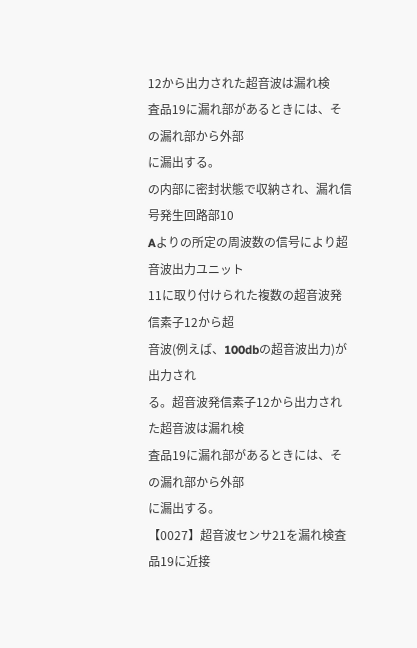12から出力された超音波は漏れ検
査品19に漏れ部があるときには、その漏れ部から外部
に漏出する。
の内部に密封状態で収納され、漏れ信号発生回路部10
Aよりの所定の周波数の信号により超音波出力ユニット
11に取り付けられた複数の超音波発信素子12から超
音波(例えば、100dbの超音波出力)が出力され
る。超音波発信素子12から出力された超音波は漏れ検
査品19に漏れ部があるときには、その漏れ部から外部
に漏出する。
【0027】超音波センサ21を漏れ検査品19に近接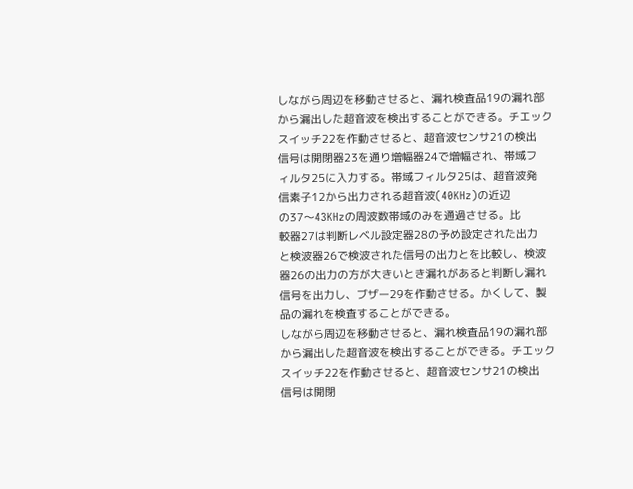しながら周辺を移動させると、漏れ検査品19の漏れ部
から漏出した超音波を検出することができる。チエック
スイッチ22を作動させると、超音波センサ21の検出
信号は開閉器23を通り増幅器24で増幅され、帯域フ
ィルタ25に入力する。帯域フィルタ25は、超音波発
信素子12から出力される超音波(40KHz)の近辺
の37〜43KHzの周波数帯域のみを通過させる。比
較器27は判断レベル設定器28の予め設定された出力
と検波器26で検波された信号の出力とを比較し、検波
器26の出力の方が大きいとき漏れがあると判断し漏れ
信号を出力し、ブザー29を作動させる。かくして、製
品の漏れを検査することができる。
しながら周辺を移動させると、漏れ検査品19の漏れ部
から漏出した超音波を検出することができる。チエック
スイッチ22を作動させると、超音波センサ21の検出
信号は開閉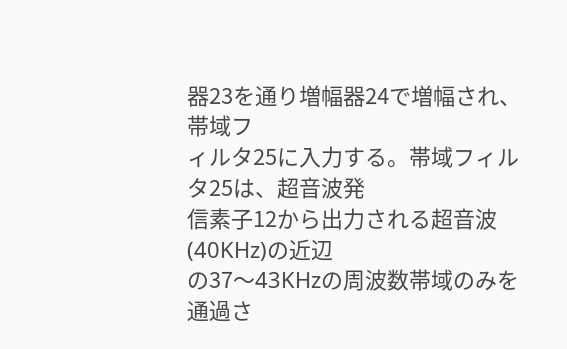器23を通り増幅器24で増幅され、帯域フ
ィルタ25に入力する。帯域フィルタ25は、超音波発
信素子12から出力される超音波(40KHz)の近辺
の37〜43KHzの周波数帯域のみを通過さ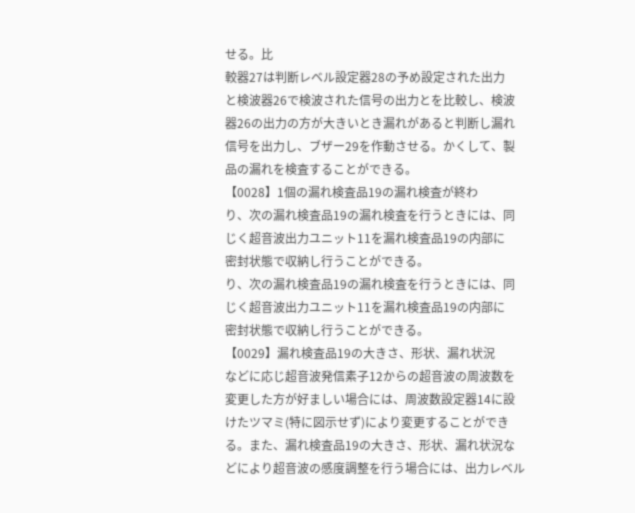せる。比
較器27は判断レベル設定器28の予め設定された出力
と検波器26で検波された信号の出力とを比較し、検波
器26の出力の方が大きいとき漏れがあると判断し漏れ
信号を出力し、ブザー29を作動させる。かくして、製
品の漏れを検査することができる。
【0028】1個の漏れ検査品19の漏れ検査が終わ
り、次の漏れ検査品19の漏れ検査を行うときには、同
じく超音波出力ユニット11を漏れ検査品19の内部に
密封状態で収納し行うことができる。
り、次の漏れ検査品19の漏れ検査を行うときには、同
じく超音波出力ユニット11を漏れ検査品19の内部に
密封状態で収納し行うことができる。
【0029】漏れ検査品19の大きさ、形状、漏れ状況
などに応じ超音波発信素子12からの超音波の周波数を
変更した方が好ましい場合には、周波数設定器14に設
けたツマミ(特に図示せず)により変更することができ
る。また、漏れ検査品19の大きさ、形状、漏れ状況な
どにより超音波の感度調整を行う場合には、出力レベル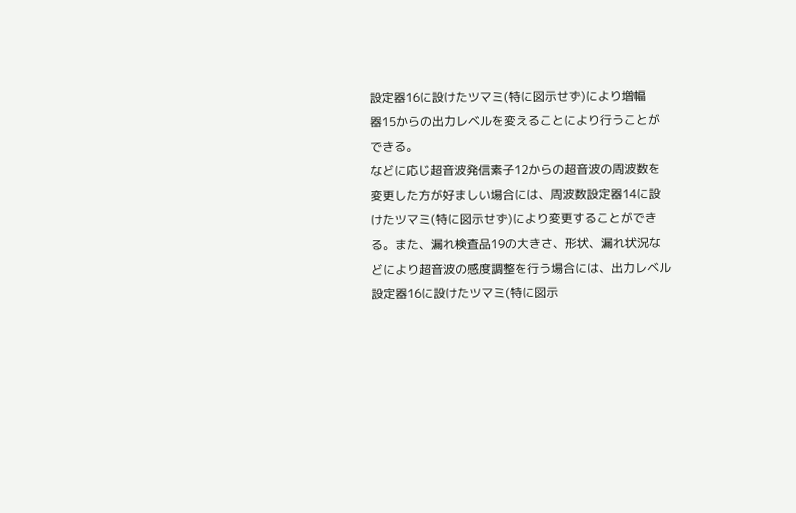設定器16に設けたツマミ(特に図示せず)により増幅
器15からの出力レベルを変えることにより行うことが
できる。
などに応じ超音波発信素子12からの超音波の周波数を
変更した方が好ましい場合には、周波数設定器14に設
けたツマミ(特に図示せず)により変更することができ
る。また、漏れ検査品19の大きさ、形状、漏れ状況な
どにより超音波の感度調整を行う場合には、出力レベル
設定器16に設けたツマミ(特に図示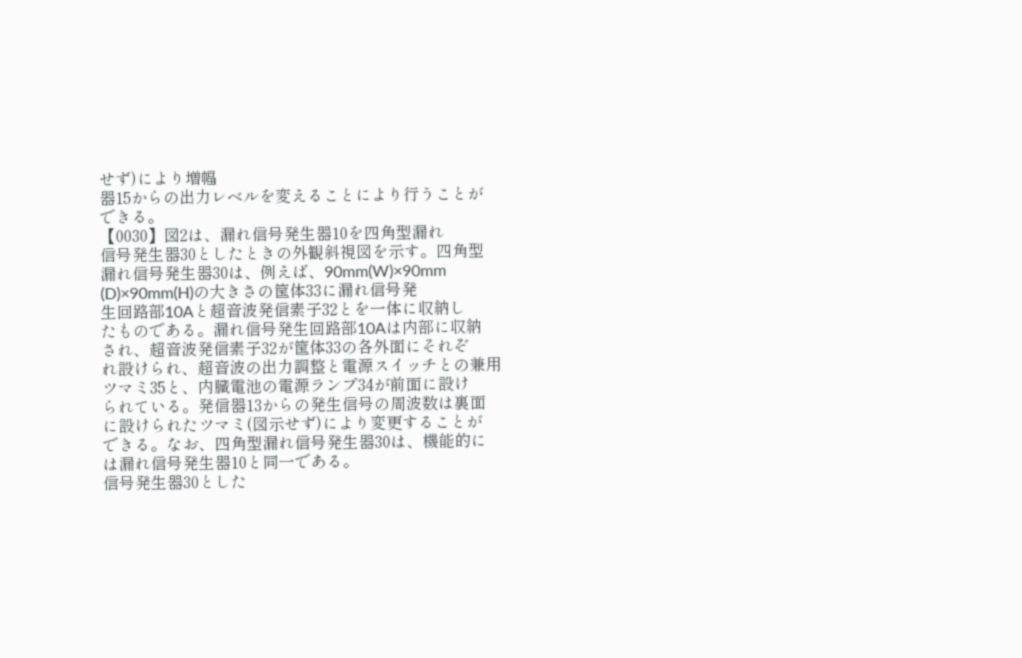せず)により増幅
器15からの出力レベルを変えることにより行うことが
できる。
【0030】図2は、漏れ信号発生器10を四角型漏れ
信号発生器30としたときの外観斜視図を示す。四角型
漏れ信号発生器30は、例えば、90mm(W)×90mm
(D)×90mm(H)の大きさの筺体33に漏れ信号発
生回路部10Aと超音波発信素子32とを一体に収納し
たものである。漏れ信号発生回路部10Aは内部に収納
され、超音波発信素子32が筺体33の各外面にそれぞ
れ設けられ、超音波の出力調整と電源スイッチとの兼用
ツマミ35と、内臓電池の電源ランプ34が前面に設け
られている。発信器13からの発生信号の周波数は裏面
に設けられたツマミ(図示せず)により変更することが
できる。なお、四角型漏れ信号発生器30は、機能的に
は漏れ信号発生器10と同一である。
信号発生器30とした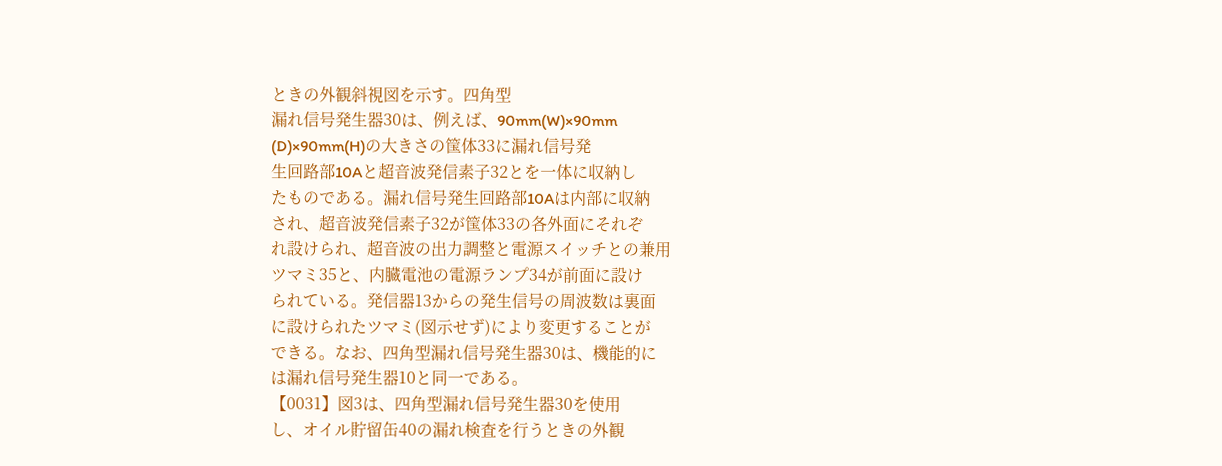ときの外観斜視図を示す。四角型
漏れ信号発生器30は、例えば、90mm(W)×90mm
(D)×90mm(H)の大きさの筺体33に漏れ信号発
生回路部10Aと超音波発信素子32とを一体に収納し
たものである。漏れ信号発生回路部10Aは内部に収納
され、超音波発信素子32が筺体33の各外面にそれぞ
れ設けられ、超音波の出力調整と電源スイッチとの兼用
ツマミ35と、内臓電池の電源ランプ34が前面に設け
られている。発信器13からの発生信号の周波数は裏面
に設けられたツマミ(図示せず)により変更することが
できる。なお、四角型漏れ信号発生器30は、機能的に
は漏れ信号発生器10と同一である。
【0031】図3は、四角型漏れ信号発生器30を使用
し、オイル貯留缶40の漏れ検査を行うときの外観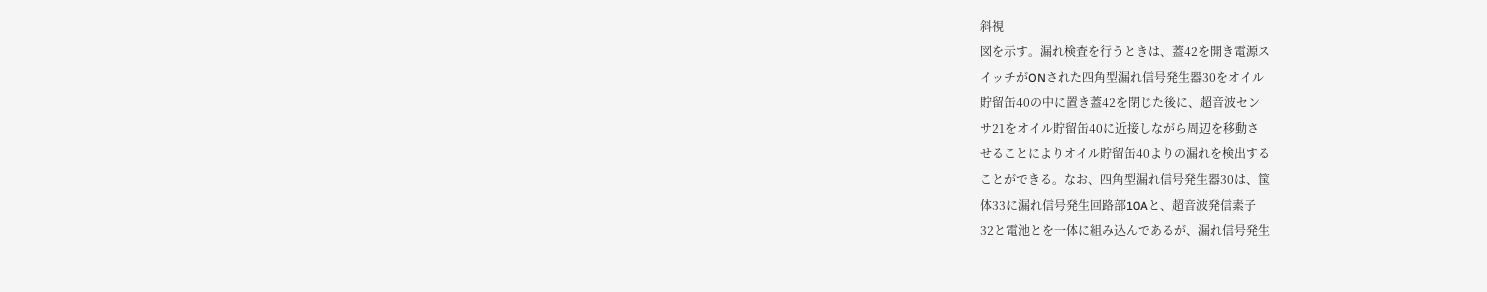斜視
図を示す。漏れ検査を行うときは、蓋42を開き電源ス
イッチがONされた四角型漏れ信号発生器30をオイル
貯留缶40の中に置き蓋42を閉じた後に、超音波セン
サ21をオイル貯留缶40に近接しながら周辺を移動さ
せることによりオイル貯留缶40よりの漏れを検出する
ことができる。なお、四角型漏れ信号発生器30は、筺
体33に漏れ信号発生回路部10Aと、超音波発信素子
32と電池とを一体に組み込んであるが、漏れ信号発生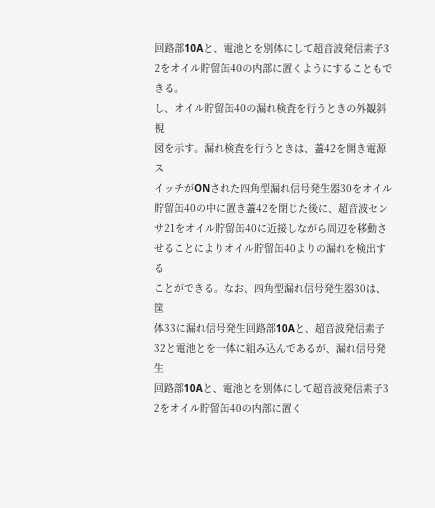回路部10Aと、電池とを別体にして超音波発信素子3
2をオイル貯留缶40の内部に置くようにすることもで
きる。
し、オイル貯留缶40の漏れ検査を行うときの外観斜視
図を示す。漏れ検査を行うときは、蓋42を開き電源ス
イッチがONされた四角型漏れ信号発生器30をオイル
貯留缶40の中に置き蓋42を閉じた後に、超音波セン
サ21をオイル貯留缶40に近接しながら周辺を移動さ
せることによりオイル貯留缶40よりの漏れを検出する
ことができる。なお、四角型漏れ信号発生器30は、筺
体33に漏れ信号発生回路部10Aと、超音波発信素子
32と電池とを一体に組み込んであるが、漏れ信号発生
回路部10Aと、電池とを別体にして超音波発信素子3
2をオイル貯留缶40の内部に置く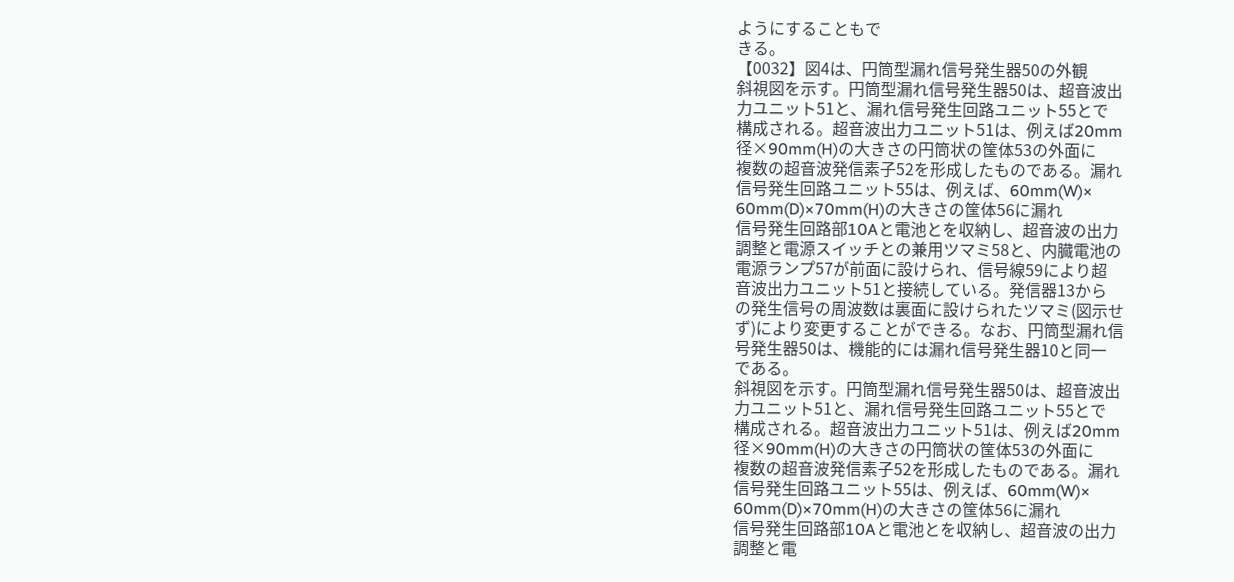ようにすることもで
きる。
【0032】図4は、円筒型漏れ信号発生器50の外観
斜視図を示す。円筒型漏れ信号発生器50は、超音波出
力ユニット51と、漏れ信号発生回路ユニット55とで
構成される。超音波出力ユニット51は、例えば20mm
径×90mm(H)の大きさの円筒状の筺体53の外面に
複数の超音波発信素子52を形成したものである。漏れ
信号発生回路ユニット55は、例えば、60mm(W)×
60mm(D)×70mm(H)の大きさの筺体56に漏れ
信号発生回路部10Aと電池とを収納し、超音波の出力
調整と電源スイッチとの兼用ツマミ58と、内臓電池の
電源ランプ57が前面に設けられ、信号線59により超
音波出力ユニット51と接続している。発信器13から
の発生信号の周波数は裏面に設けられたツマミ(図示せ
ず)により変更することができる。なお、円筒型漏れ信
号発生器50は、機能的には漏れ信号発生器10と同一
である。
斜視図を示す。円筒型漏れ信号発生器50は、超音波出
力ユニット51と、漏れ信号発生回路ユニット55とで
構成される。超音波出力ユニット51は、例えば20mm
径×90mm(H)の大きさの円筒状の筺体53の外面に
複数の超音波発信素子52を形成したものである。漏れ
信号発生回路ユニット55は、例えば、60mm(W)×
60mm(D)×70mm(H)の大きさの筺体56に漏れ
信号発生回路部10Aと電池とを収納し、超音波の出力
調整と電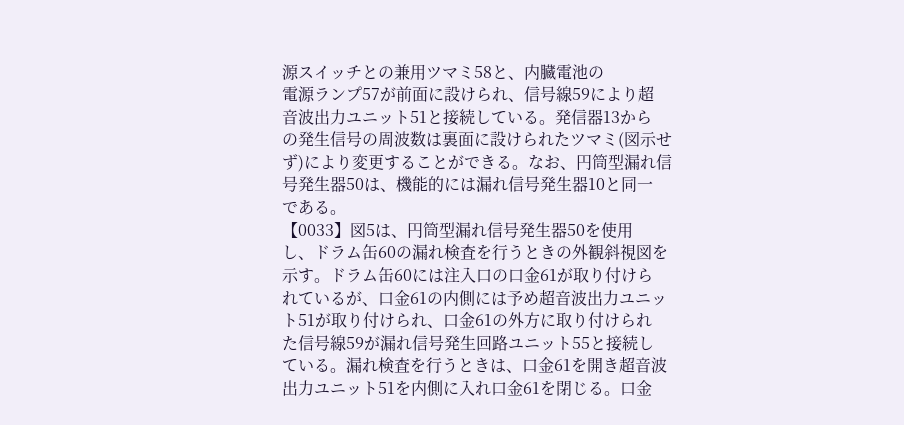源スイッチとの兼用ツマミ58と、内臓電池の
電源ランプ57が前面に設けられ、信号線59により超
音波出力ユニット51と接続している。発信器13から
の発生信号の周波数は裏面に設けられたツマミ(図示せ
ず)により変更することができる。なお、円筒型漏れ信
号発生器50は、機能的には漏れ信号発生器10と同一
である。
【0033】図5は、円筒型漏れ信号発生器50を使用
し、ドラム缶60の漏れ検査を行うときの外観斜視図を
示す。ドラム缶60には注入口の口金61が取り付けら
れているが、口金61の内側には予め超音波出力ユニッ
ト51が取り付けられ、口金61の外方に取り付けられ
た信号線59が漏れ信号発生回路ユニット55と接続し
ている。漏れ検査を行うときは、口金61を開き超音波
出力ユニット51を内側に入れ口金61を閉じる。口金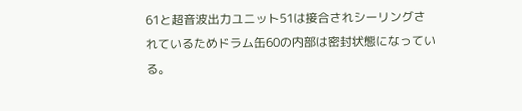61と超音波出力ユニット51は接合されシーリングさ
れているためドラム缶60の内部は密封状態になってい
る。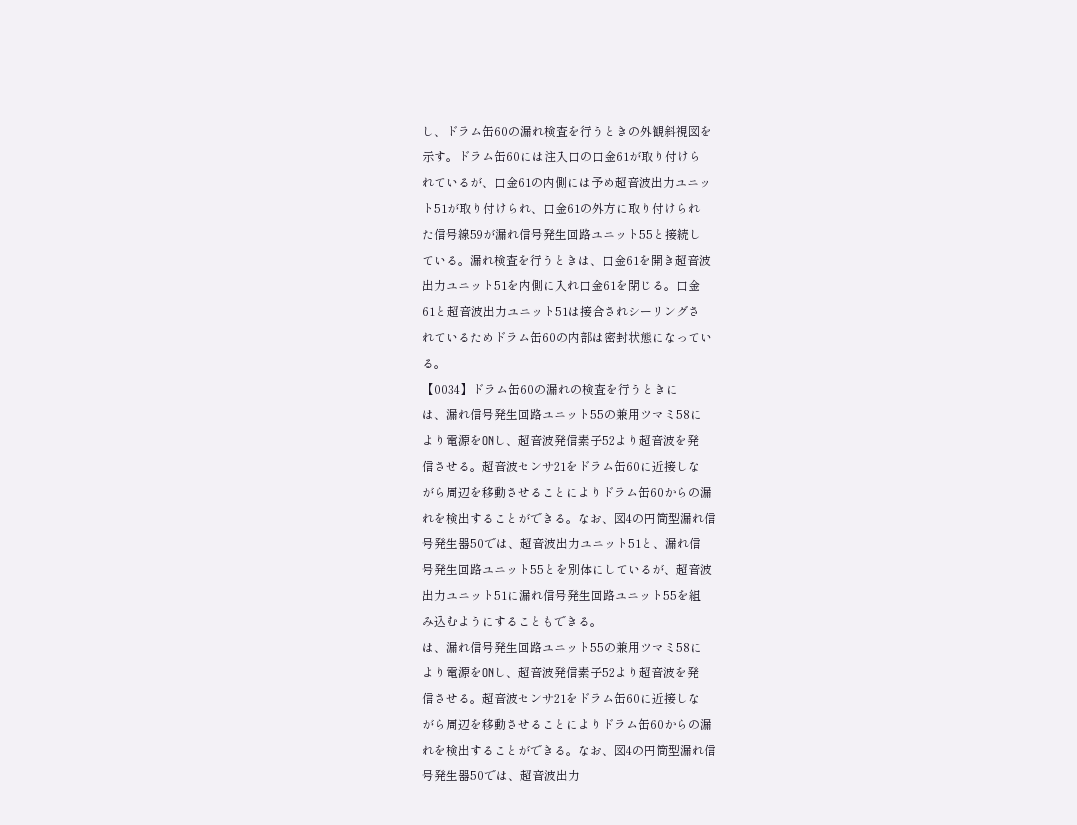し、ドラム缶60の漏れ検査を行うときの外観斜視図を
示す。ドラム缶60には注入口の口金61が取り付けら
れているが、口金61の内側には予め超音波出力ユニッ
ト51が取り付けられ、口金61の外方に取り付けられ
た信号線59が漏れ信号発生回路ユニット55と接続し
ている。漏れ検査を行うときは、口金61を開き超音波
出力ユニット51を内側に入れ口金61を閉じる。口金
61と超音波出力ユニット51は接合されシーリングさ
れているためドラム缶60の内部は密封状態になってい
る。
【0034】ドラム缶60の漏れの検査を行うときに
は、漏れ信号発生回路ユニット55の兼用ツマミ58に
より電源をONし、超音波発信素子52より超音波を発
信させる。超音波センサ21をドラム缶60に近接しな
がら周辺を移動させることによりドラム缶60からの漏
れを検出することができる。なお、図4の円筒型漏れ信
号発生器50では、超音波出力ユニット51と、漏れ信
号発生回路ユニット55とを別体にしているが、超音波
出力ユニット51に漏れ信号発生回路ユニット55を組
み込むようにすることもできる。
は、漏れ信号発生回路ユニット55の兼用ツマミ58に
より電源をONし、超音波発信素子52より超音波を発
信させる。超音波センサ21をドラム缶60に近接しな
がら周辺を移動させることによりドラム缶60からの漏
れを検出することができる。なお、図4の円筒型漏れ信
号発生器50では、超音波出力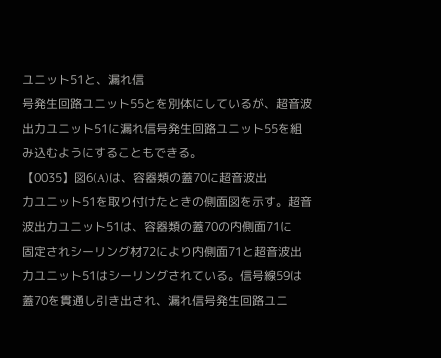ユニット51と、漏れ信
号発生回路ユニット55とを別体にしているが、超音波
出力ユニット51に漏れ信号発生回路ユニット55を組
み込むようにすることもできる。
【0035】図6(A)は、容器類の蓋70に超音波出
力ユニット51を取り付けたときの側面図を示す。超音
波出力ユニット51は、容器類の蓋70の内側面71に
固定されシーリング材72により内側面71と超音波出
力ユニット51はシーリングされている。信号線59は
蓋70を貫通し引き出され、漏れ信号発生回路ユニ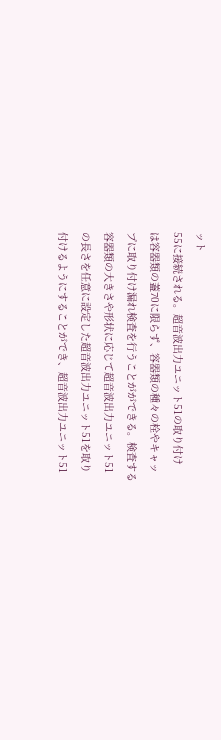ット
55に接続される。超音波出力ユニット51の取り付け
は容器類の蓋70に限らず、容器類の種々の栓やキャッ
プに取り付け漏れ検査を行うことがができる。検査する
容器類の大きさや形状に応じて超音波出力ユニット51
の長さを任意に設定した超音波出力ユニット51を取り
付けるようにすることができ、超音波出力ユニット51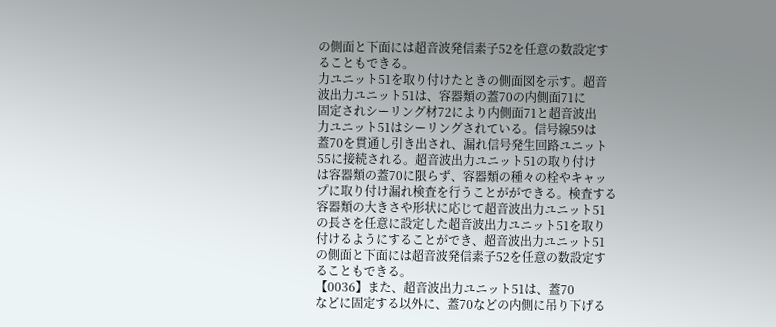の側面と下面には超音波発信素子52を任意の数設定す
ることもできる。
力ユニット51を取り付けたときの側面図を示す。超音
波出力ユニット51は、容器類の蓋70の内側面71に
固定されシーリング材72により内側面71と超音波出
力ユニット51はシーリングされている。信号線59は
蓋70を貫通し引き出され、漏れ信号発生回路ユニット
55に接続される。超音波出力ユニット51の取り付け
は容器類の蓋70に限らず、容器類の種々の栓やキャッ
プに取り付け漏れ検査を行うことがができる。検査する
容器類の大きさや形状に応じて超音波出力ユニット51
の長さを任意に設定した超音波出力ユニット51を取り
付けるようにすることができ、超音波出力ユニット51
の側面と下面には超音波発信素子52を任意の数設定す
ることもできる。
【0036】また、超音波出力ユニット51は、蓋70
などに固定する以外に、蓋70などの内側に吊り下げる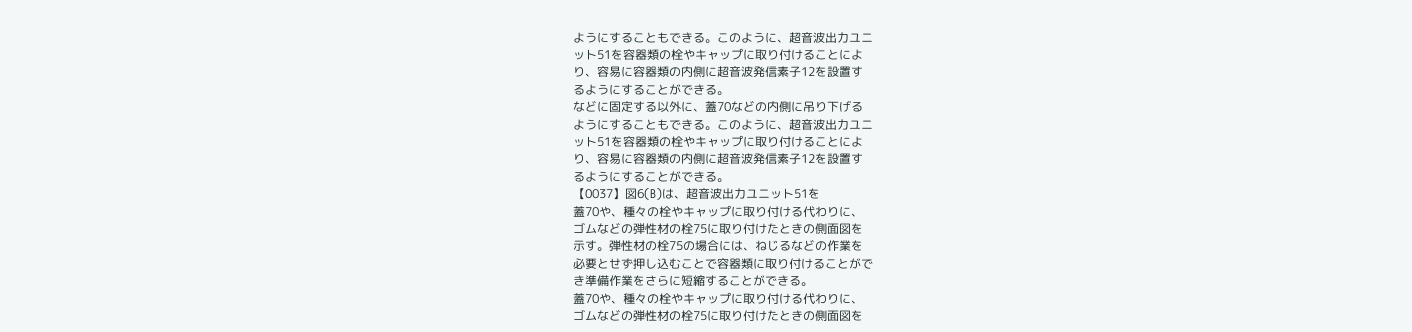ようにすることもできる。このように、超音波出力ユニ
ット51を容器類の栓やキャップに取り付けることによ
り、容易に容器類の内側に超音波発信素子12を設置す
るようにすることができる。
などに固定する以外に、蓋70などの内側に吊り下げる
ようにすることもできる。このように、超音波出力ユニ
ット51を容器類の栓やキャップに取り付けることによ
り、容易に容器類の内側に超音波発信素子12を設置す
るようにすることができる。
【0037】図6(B)は、超音波出力ユニット51を
蓋70や、種々の栓やキャップに取り付ける代わりに、
ゴムなどの弾性材の栓75に取り付けたときの側面図を
示す。弾性材の栓75の場合には、ねじるなどの作業を
必要とせず押し込むことで容器類に取り付けることがで
き準備作業をさらに短縮することができる。
蓋70や、種々の栓やキャップに取り付ける代わりに、
ゴムなどの弾性材の栓75に取り付けたときの側面図を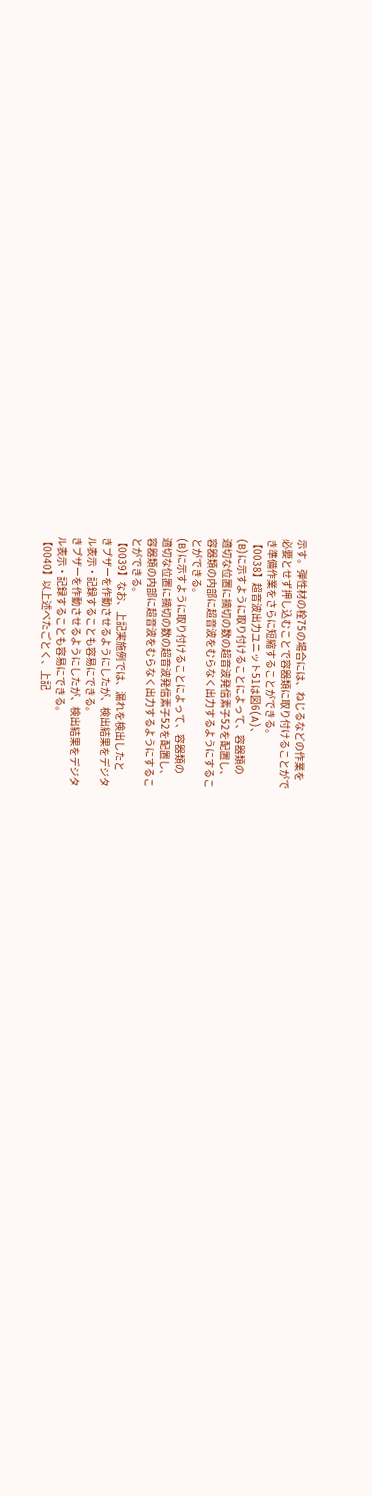示す。弾性材の栓75の場合には、ねじるなどの作業を
必要とせず押し込むことで容器類に取り付けることがで
き準備作業をさらに短縮することができる。
【0038】超音波出力ユニット51は図6(A)、
(B)に示すように取り付けることによって、容器類の
適切な位置に摘切の数の超音波発信素子52を配置し、
容器類の内部に超音波をむらなく出力するようにするこ
とができる。
(B)に示すように取り付けることによって、容器類の
適切な位置に摘切の数の超音波発信素子52を配置し、
容器類の内部に超音波をむらなく出力するようにするこ
とができる。
【0039】なお、上記実施例では、漏れを検出したと
きブザーを作動させるようにしたが、検出結果をデジタ
ル表示・記録することも容易にできる。
きブザーを作動させるようにしたが、検出結果をデジタ
ル表示・記録することも容易にできる。
【0040】以上述べたごとく、上記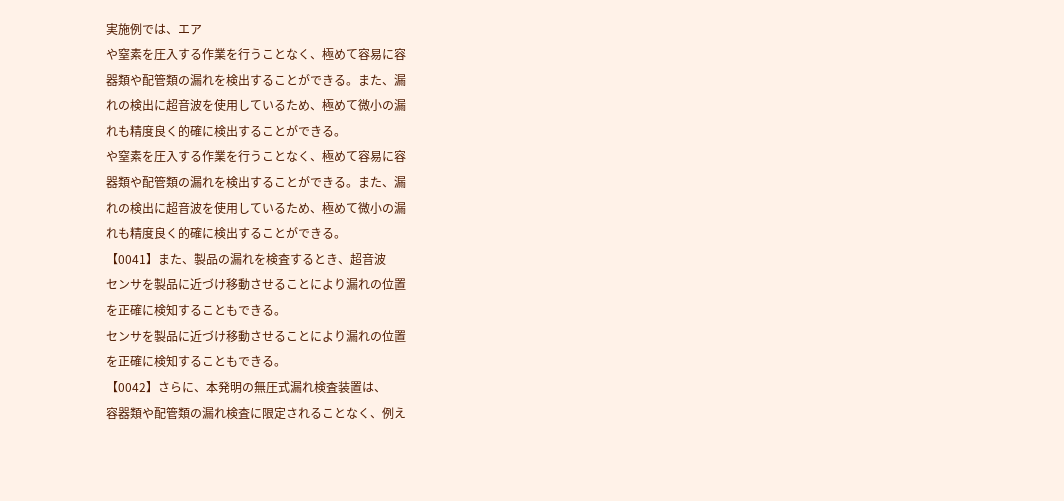実施例では、エア
や窒素を圧入する作業を行うことなく、極めて容易に容
器類や配管類の漏れを検出することができる。また、漏
れの検出に超音波を使用しているため、極めて微小の漏
れも精度良く的確に検出することができる。
や窒素を圧入する作業を行うことなく、極めて容易に容
器類や配管類の漏れを検出することができる。また、漏
れの検出に超音波を使用しているため、極めて微小の漏
れも精度良く的確に検出することができる。
【0041】また、製品の漏れを検査するとき、超音波
センサを製品に近づけ移動させることにより漏れの位置
を正確に検知することもできる。
センサを製品に近づけ移動させることにより漏れの位置
を正確に検知することもできる。
【0042】さらに、本発明の無圧式漏れ検査装置は、
容器類や配管類の漏れ検査に限定されることなく、例え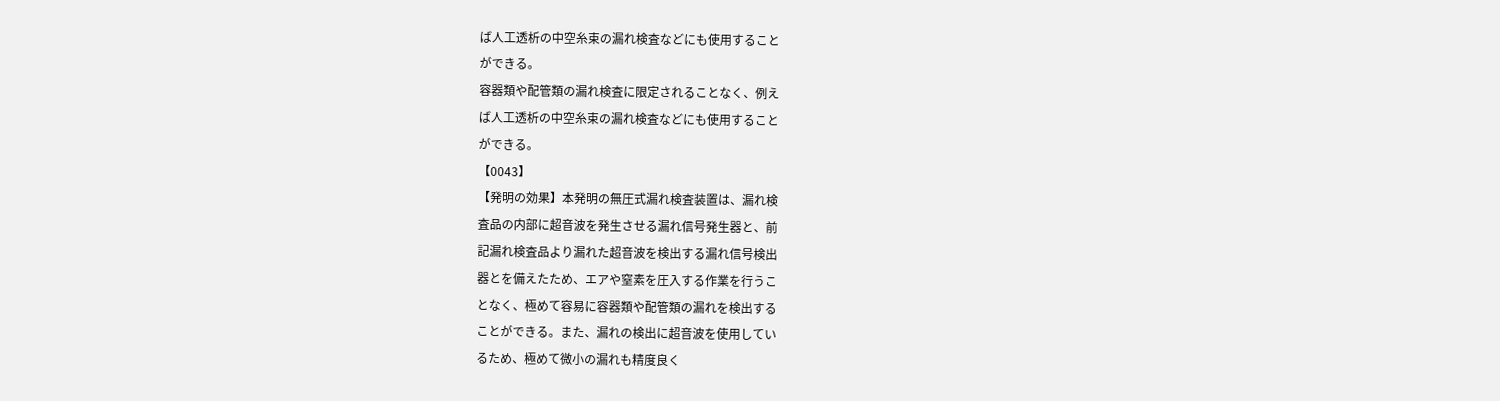ば人工透析の中空糸束の漏れ検査などにも使用すること
ができる。
容器類や配管類の漏れ検査に限定されることなく、例え
ば人工透析の中空糸束の漏れ検査などにも使用すること
ができる。
【0043】
【発明の効果】本発明の無圧式漏れ検査装置は、漏れ検
査品の内部に超音波を発生させる漏れ信号発生器と、前
記漏れ検査品より漏れた超音波を検出する漏れ信号検出
器とを備えたため、エアや窒素を圧入する作業を行うこ
となく、極めて容易に容器類や配管類の漏れを検出する
ことができる。また、漏れの検出に超音波を使用してい
るため、極めて微小の漏れも精度良く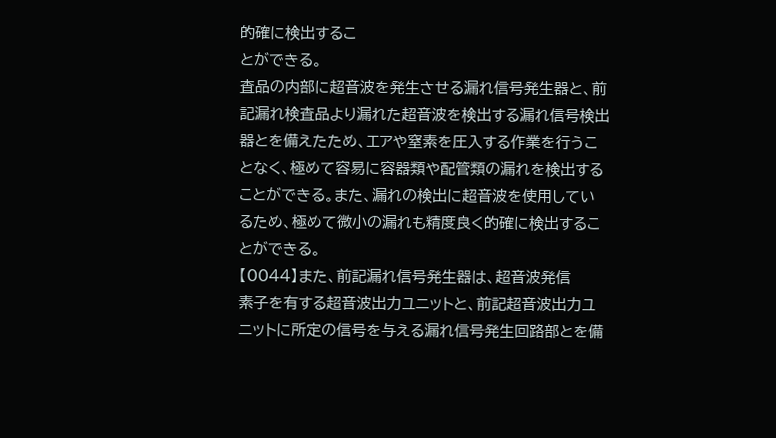的確に検出するこ
とができる。
査品の内部に超音波を発生させる漏れ信号発生器と、前
記漏れ検査品より漏れた超音波を検出する漏れ信号検出
器とを備えたため、エアや窒素を圧入する作業を行うこ
となく、極めて容易に容器類や配管類の漏れを検出する
ことができる。また、漏れの検出に超音波を使用してい
るため、極めて微小の漏れも精度良く的確に検出するこ
とができる。
【0044】また、前記漏れ信号発生器は、超音波発信
素子を有する超音波出力ユニットと、前記超音波出力ユ
ニットに所定の信号を与える漏れ信号発生回路部とを備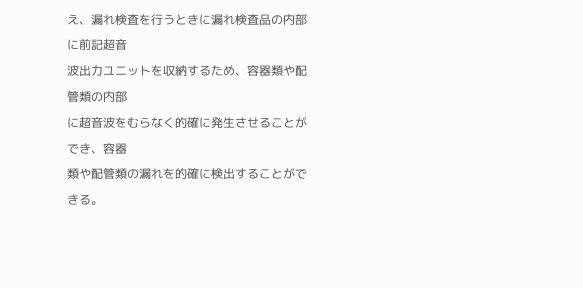え、漏れ検査を行うときに漏れ検査品の内部に前記超音
波出力ユニットを収納するため、容器類や配管類の内部
に超音波をむらなく的確に発生させることができ、容器
類や配管類の漏れを的確に検出することができる。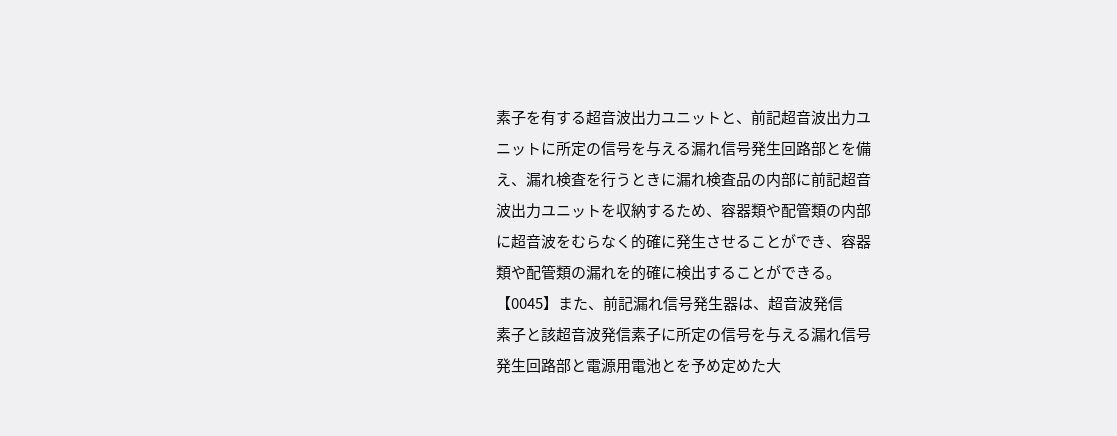素子を有する超音波出力ユニットと、前記超音波出力ユ
ニットに所定の信号を与える漏れ信号発生回路部とを備
え、漏れ検査を行うときに漏れ検査品の内部に前記超音
波出力ユニットを収納するため、容器類や配管類の内部
に超音波をむらなく的確に発生させることができ、容器
類や配管類の漏れを的確に検出することができる。
【0045】また、前記漏れ信号発生器は、超音波発信
素子と該超音波発信素子に所定の信号を与える漏れ信号
発生回路部と電源用電池とを予め定めた大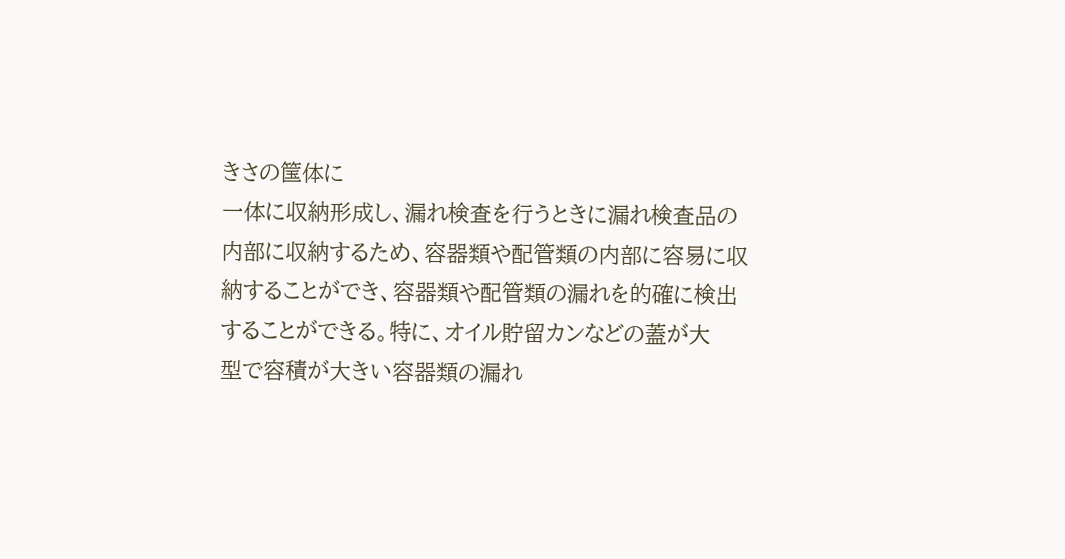きさの筺体に
一体に収納形成し、漏れ検査を行うときに漏れ検査品の
内部に収納するため、容器類や配管類の内部に容易に収
納することができ、容器類や配管類の漏れを的確に検出
することができる。特に、オイル貯留カンなどの蓋が大
型で容積が大きい容器類の漏れ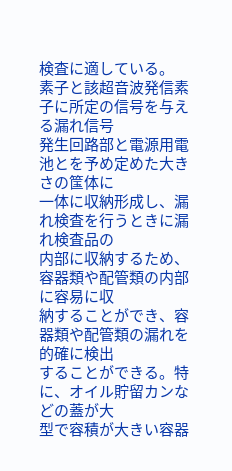検査に適している。
素子と該超音波発信素子に所定の信号を与える漏れ信号
発生回路部と電源用電池とを予め定めた大きさの筺体に
一体に収納形成し、漏れ検査を行うときに漏れ検査品の
内部に収納するため、容器類や配管類の内部に容易に収
納することができ、容器類や配管類の漏れを的確に検出
することができる。特に、オイル貯留カンなどの蓋が大
型で容積が大きい容器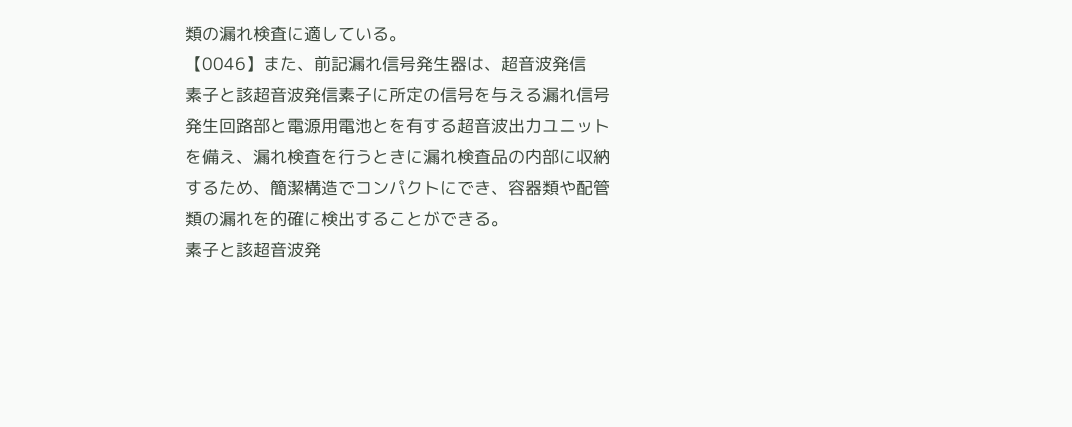類の漏れ検査に適している。
【0046】また、前記漏れ信号発生器は、超音波発信
素子と該超音波発信素子に所定の信号を与える漏れ信号
発生回路部と電源用電池とを有する超音波出力ユニット
を備え、漏れ検査を行うときに漏れ検査品の内部に収納
するため、簡潔構造でコンパクトにでき、容器類や配管
類の漏れを的確に検出することができる。
素子と該超音波発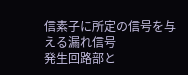信素子に所定の信号を与える漏れ信号
発生回路部と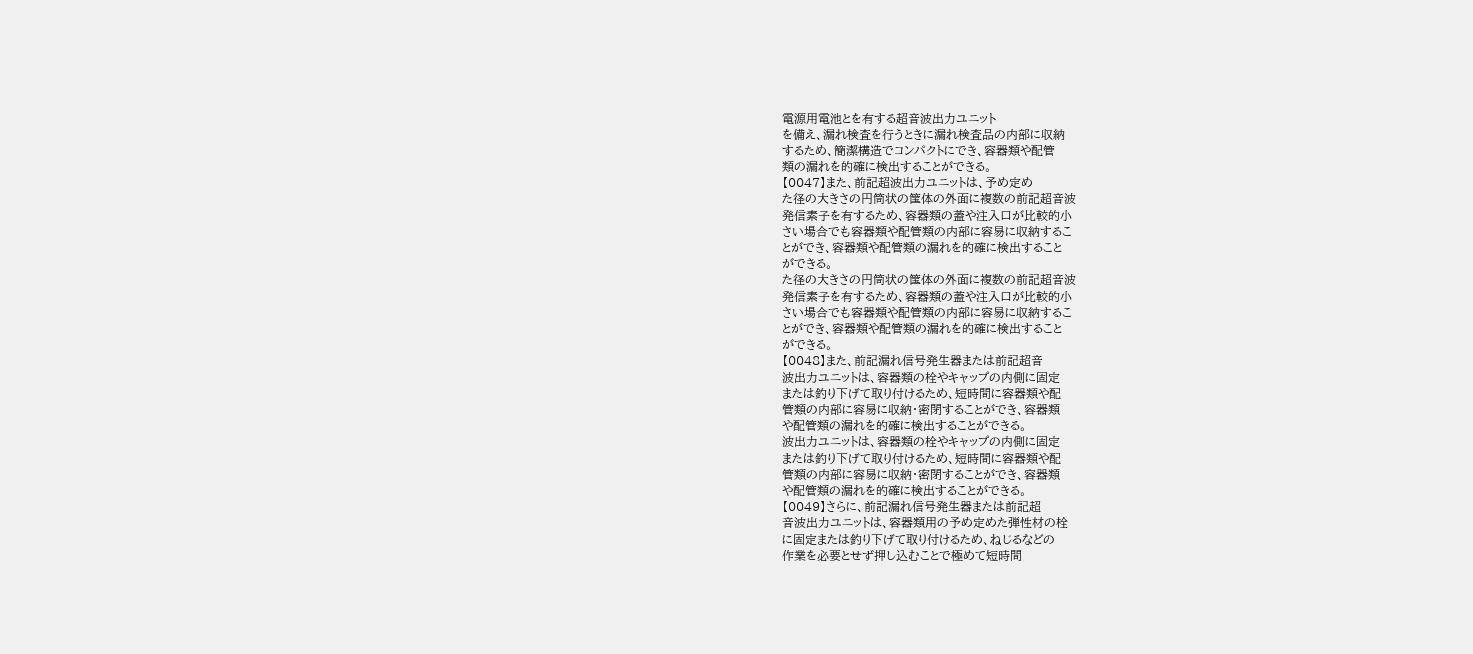電源用電池とを有する超音波出力ユニット
を備え、漏れ検査を行うときに漏れ検査品の内部に収納
するため、簡潔構造でコンパクトにでき、容器類や配管
類の漏れを的確に検出することができる。
【0047】また、前記超波出力ユニットは、予め定め
た径の大きさの円筒状の筺体の外面に複数の前記超音波
発信素子を有するため、容器類の蓋や注入口が比較的小
さい場合でも容器類や配管類の内部に容易に収納するこ
とができ、容器類や配管類の漏れを的確に検出すること
ができる。
た径の大きさの円筒状の筺体の外面に複数の前記超音波
発信素子を有するため、容器類の蓋や注入口が比較的小
さい場合でも容器類や配管類の内部に容易に収納するこ
とができ、容器類や配管類の漏れを的確に検出すること
ができる。
【0048】また、前記漏れ信号発生器または前記超音
波出力ユニットは、容器類の栓やキャップの内側に固定
または釣り下げて取り付けるため、短時間に容器類や配
管類の内部に容易に収納・密閉することができ、容器類
や配管類の漏れを的確に検出することができる。
波出力ユニットは、容器類の栓やキャップの内側に固定
または釣り下げて取り付けるため、短時間に容器類や配
管類の内部に容易に収納・密閉することができ、容器類
や配管類の漏れを的確に検出することができる。
【0049】さらに、前記漏れ信号発生器または前記超
音波出力ユニットは、容器類用の予め定めた弾性材の栓
に固定または釣り下げて取り付けるため、ねじるなどの
作業を必要とせず押し込むことで極めて短時間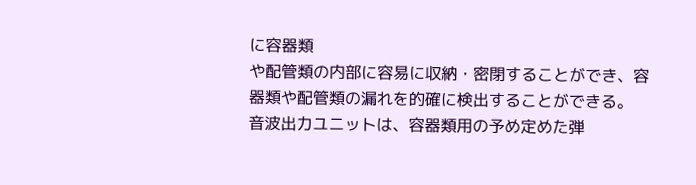に容器類
や配管類の内部に容易に収納・密閉することができ、容
器類や配管類の漏れを的確に検出することができる。
音波出力ユニットは、容器類用の予め定めた弾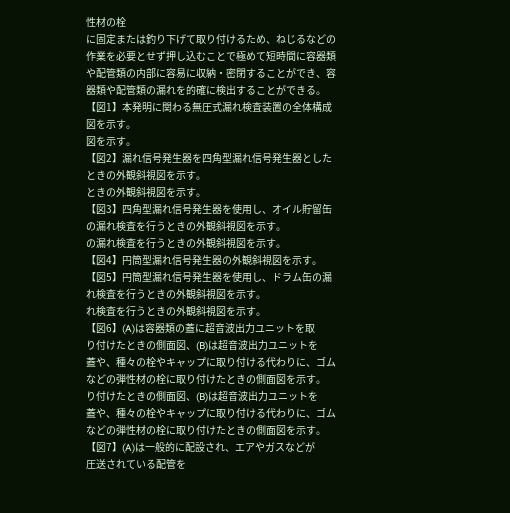性材の栓
に固定または釣り下げて取り付けるため、ねじるなどの
作業を必要とせず押し込むことで極めて短時間に容器類
や配管類の内部に容易に収納・密閉することができ、容
器類や配管類の漏れを的確に検出することができる。
【図1】本発明に関わる無圧式漏れ検査装置の全体構成
図を示す。
図を示す。
【図2】漏れ信号発生器を四角型漏れ信号発生器とした
ときの外観斜視図を示す。
ときの外観斜視図を示す。
【図3】四角型漏れ信号発生器を使用し、オイル貯留缶
の漏れ検査を行うときの外観斜視図を示す。
の漏れ検査を行うときの外観斜視図を示す。
【図4】円筒型漏れ信号発生器の外観斜視図を示す。
【図5】円筒型漏れ信号発生器を使用し、ドラム缶の漏
れ検査を行うときの外観斜視図を示す。
れ検査を行うときの外観斜視図を示す。
【図6】(A)は容器類の蓋に超音波出力ユニットを取
り付けたときの側面図、(B)は超音波出力ユニットを
蓋や、種々の栓やキャップに取り付ける代わりに、ゴム
などの弾性材の栓に取り付けたときの側面図を示す。
り付けたときの側面図、(B)は超音波出力ユニットを
蓋や、種々の栓やキャップに取り付ける代わりに、ゴム
などの弾性材の栓に取り付けたときの側面図を示す。
【図7】(A)は一般的に配設され、エアやガスなどが
圧送されている配管を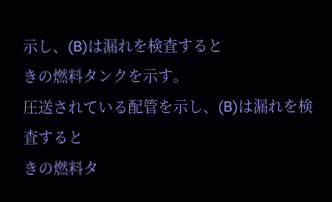示し、(B)は漏れを検査すると
きの燃料タンクを示す。
圧送されている配管を示し、(B)は漏れを検査すると
きの燃料タ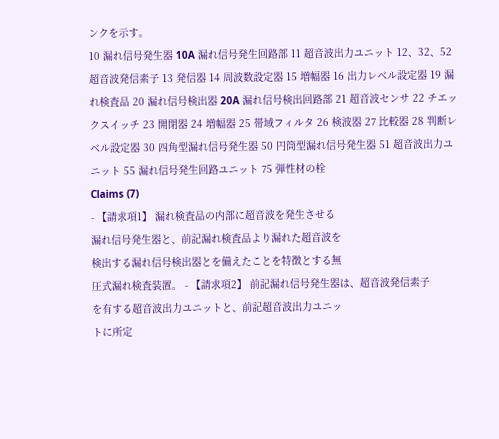ンクを示す。
10 漏れ信号発生器 10A 漏れ信号発生回路部 11 超音波出力ユニット 12、32、52 超音波発信素子 13 発信器 14 周波数設定器 15 増幅器 16 出力レベル設定器 19 漏れ検査品 20 漏れ信号検出器 20A 漏れ信号検出回路部 21 超音波センサ 22 チエックスイッチ 23 開閉器 24 増幅器 25 帯域フィルタ 26 検波器 27 比較器 28 判断レベル設定器 30 四角型漏れ信号発生器 50 円筒型漏れ信号発生器 51 超音波出力ユニット 55 漏れ信号発生回路ユニット 75 弾性材の栓
Claims (7)
- 【請求項1】 漏れ検査品の内部に超音波を発生させる
漏れ信号発生器と、前記漏れ検査品より漏れた超音波を
検出する漏れ信号検出器とを備えたことを特徴とする無
圧式漏れ検査装置。 - 【請求項2】 前記漏れ信号発生器は、超音波発信素子
を有する超音波出力ユニットと、前記超音波出力ユニッ
トに所定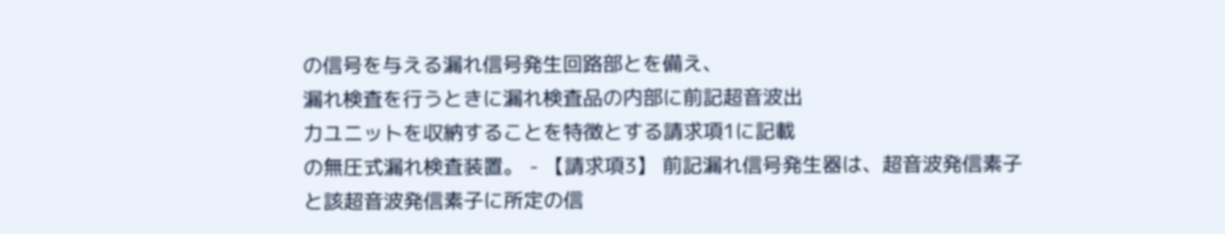の信号を与える漏れ信号発生回路部とを備え、
漏れ検査を行うときに漏れ検査品の内部に前記超音波出
力ユニットを収納することを特徴とする請求項1に記載
の無圧式漏れ検査装置。 - 【請求項3】 前記漏れ信号発生器は、超音波発信素子
と該超音波発信素子に所定の信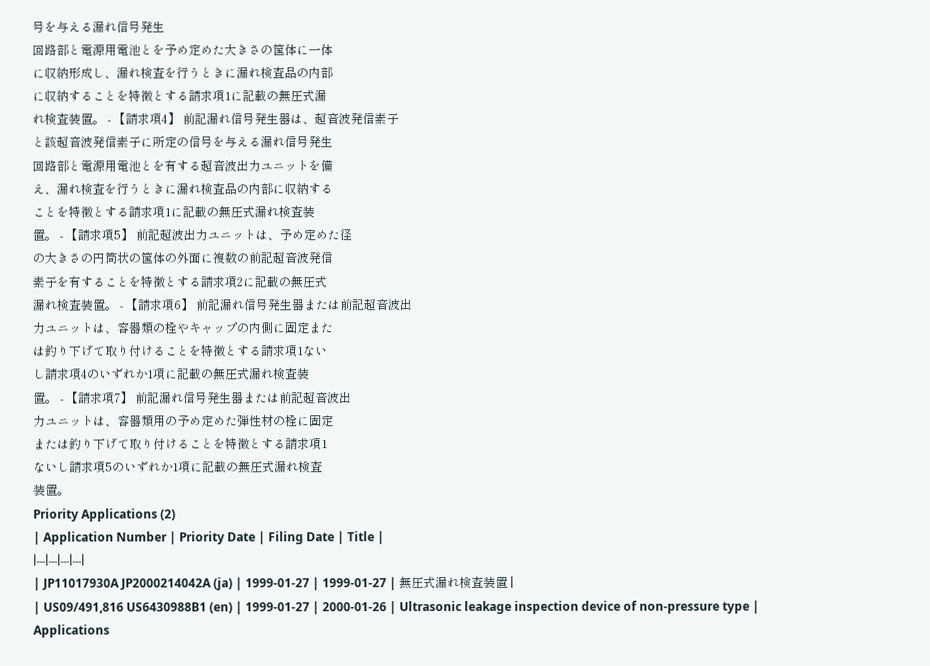号を与える漏れ信号発生
回路部と電源用電池とを予め定めた大きさの筺体に一体
に収納形成し、漏れ検査を行うときに漏れ検査品の内部
に収納することを特徴とする請求項1に記載の無圧式漏
れ検査装置。 - 【請求項4】 前記漏れ信号発生器は、超音波発信素子
と該超音波発信素子に所定の信号を与える漏れ信号発生
回路部と電源用電池とを有する超音波出力ユニットを備
え、漏れ検査を行うときに漏れ検査品の内部に収納する
ことを特徴とする請求項1に記載の無圧式漏れ検査装
置。 - 【請求項5】 前記超波出力ユニットは、予め定めた径
の大きさの円筒状の筺体の外面に複数の前記超音波発信
素子を有することを特徴とする請求項2に記載の無圧式
漏れ検査装置。 - 【請求項6】 前記漏れ信号発生器または前記超音波出
力ユニットは、容器類の栓やキャップの内側に固定また
は釣り下げて取り付けることを特徴とする請求項1ない
し請求項4のいずれか1項に記載の無圧式漏れ検査装
置。 - 【請求項7】 前記漏れ信号発生器または前記超音波出
力ユニットは、容器類用の予め定めた弾性材の栓に固定
または釣り下げて取り付けることを特徴とする請求項1
ないし請求項5のいずれか1項に記載の無圧式漏れ検査
装置。
Priority Applications (2)
| Application Number | Priority Date | Filing Date | Title |
|---|---|---|---|
| JP11017930A JP2000214042A (ja) | 1999-01-27 | 1999-01-27 | 無圧式漏れ検査装置 |
| US09/491,816 US6430988B1 (en) | 1999-01-27 | 2000-01-26 | Ultrasonic leakage inspection device of non-pressure type |
Applications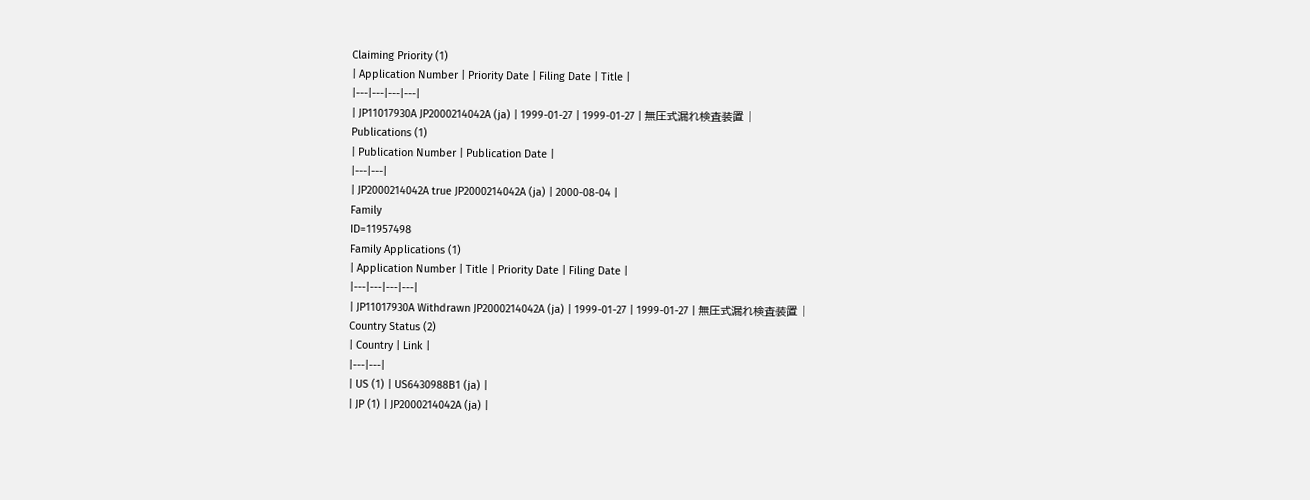Claiming Priority (1)
| Application Number | Priority Date | Filing Date | Title |
|---|---|---|---|
| JP11017930A JP2000214042A (ja) | 1999-01-27 | 1999-01-27 | 無圧式漏れ検査装置 |
Publications (1)
| Publication Number | Publication Date |
|---|---|
| JP2000214042A true JP2000214042A (ja) | 2000-08-04 |
Family
ID=11957498
Family Applications (1)
| Application Number | Title | Priority Date | Filing Date |
|---|---|---|---|
| JP11017930A Withdrawn JP2000214042A (ja) | 1999-01-27 | 1999-01-27 | 無圧式漏れ検査装置 |
Country Status (2)
| Country | Link |
|---|---|
| US (1) | US6430988B1 (ja) |
| JP (1) | JP2000214042A (ja) |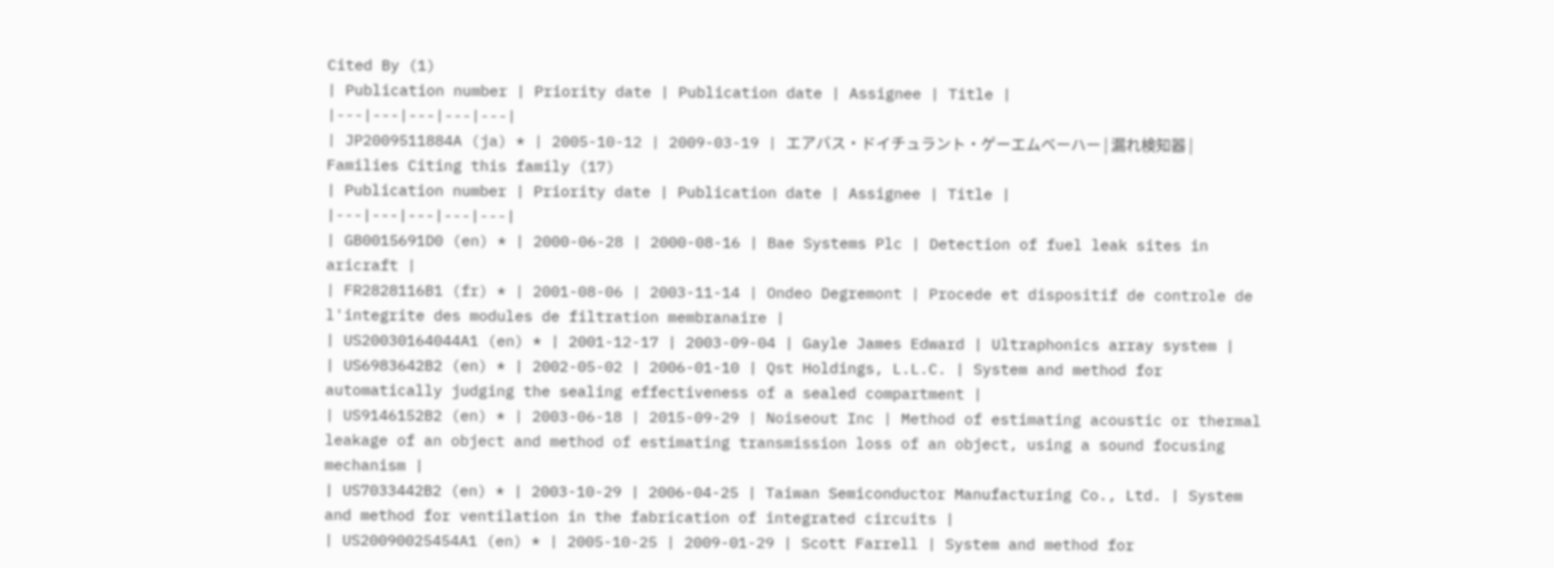Cited By (1)
| Publication number | Priority date | Publication date | Assignee | Title |
|---|---|---|---|---|
| JP2009511884A (ja) * | 2005-10-12 | 2009-03-19 | エアバス・ドイチュラント・ゲーエムベーハー | 漏れ検知器 |
Families Citing this family (17)
| Publication number | Priority date | Publication date | Assignee | Title |
|---|---|---|---|---|
| GB0015691D0 (en) * | 2000-06-28 | 2000-08-16 | Bae Systems Plc | Detection of fuel leak sites in aricraft |
| FR2828116B1 (fr) * | 2001-08-06 | 2003-11-14 | Ondeo Degremont | Procede et dispositif de controle de l'integrite des modules de filtration membranaire |
| US20030164044A1 (en) * | 2001-12-17 | 2003-09-04 | Gayle James Edward | Ultraphonics array system |
| US6983642B2 (en) * | 2002-05-02 | 2006-01-10 | Qst Holdings, L.L.C. | System and method for automatically judging the sealing effectiveness of a sealed compartment |
| US9146152B2 (en) * | 2003-06-18 | 2015-09-29 | Noiseout Inc | Method of estimating acoustic or thermal leakage of an object and method of estimating transmission loss of an object, using a sound focusing mechanism |
| US7033442B2 (en) * | 2003-10-29 | 2006-04-25 | Taiwan Semiconductor Manufacturing Co., Ltd. | System and method for ventilation in the fabrication of integrated circuits |
| US20090025454A1 (en) * | 2005-10-25 | 2009-01-29 | Scott Farrell | System and method for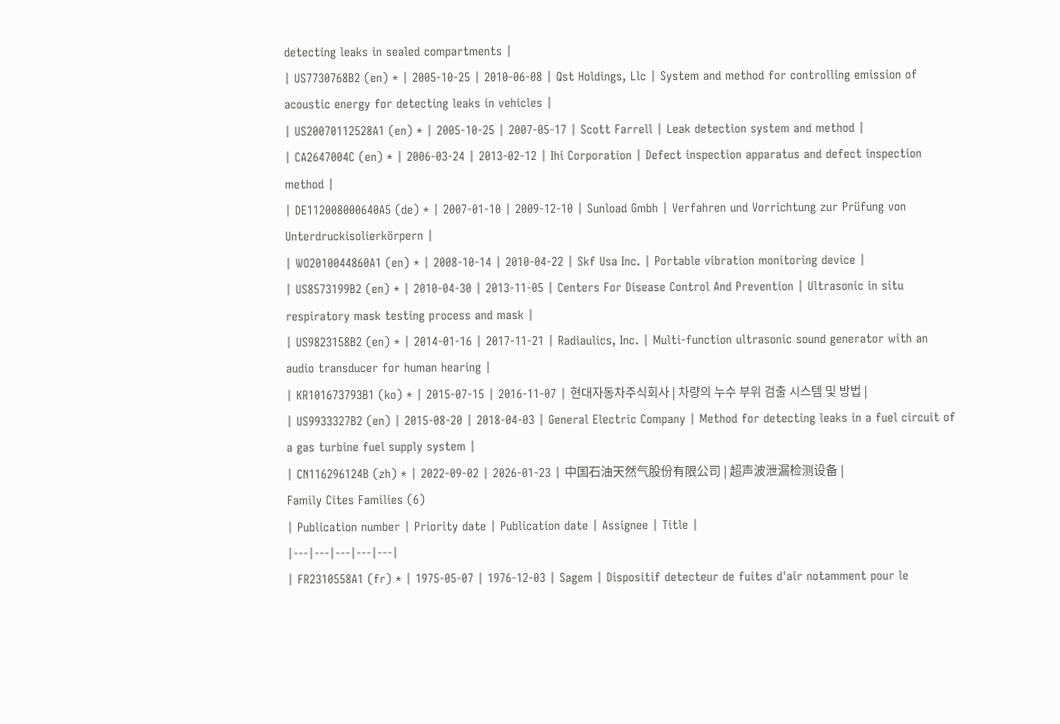detecting leaks in sealed compartments |
| US7730768B2 (en) * | 2005-10-25 | 2010-06-08 | Qst Holdings, Llc | System and method for controlling emission of acoustic energy for detecting leaks in vehicles |
| US20070112528A1 (en) * | 2005-10-25 | 2007-05-17 | Scott Farrell | Leak detection system and method |
| CA2647004C (en) * | 2006-03-24 | 2013-02-12 | Ihi Corporation | Defect inspection apparatus and defect inspection method |
| DE112008000640A5 (de) * | 2007-01-10 | 2009-12-10 | Sunload Gmbh | Verfahren und Vorrichtung zur Prüfung von Unterdruckisolierkörpern |
| WO2010044860A1 (en) * | 2008-10-14 | 2010-04-22 | Skf Usa Inc. | Portable vibration monitoring device |
| US8573199B2 (en) * | 2010-04-30 | 2013-11-05 | Centers For Disease Control And Prevention | Ultrasonic in situ respiratory mask testing process and mask |
| US9823158B2 (en) * | 2014-01-16 | 2017-11-21 | Radiaulics, Inc. | Multi-function ultrasonic sound generator with an audio transducer for human hearing |
| KR101673793B1 (ko) * | 2015-07-15 | 2016-11-07 | 현대자동차주식회사 | 차량의 누수 부위 검출 시스템 및 방법 |
| US9933327B2 (en) | 2015-08-20 | 2018-04-03 | General Electric Company | Method for detecting leaks in a fuel circuit of a gas turbine fuel supply system |
| CN116296124B (zh) * | 2022-09-02 | 2026-01-23 | 中国石油天然气股份有限公司 | 超声波泄漏检测设备 |
Family Cites Families (6)
| Publication number | Priority date | Publication date | Assignee | Title |
|---|---|---|---|---|
| FR2310558A1 (fr) * | 1975-05-07 | 1976-12-03 | Sagem | Dispositif detecteur de fuites d'air notamment pour le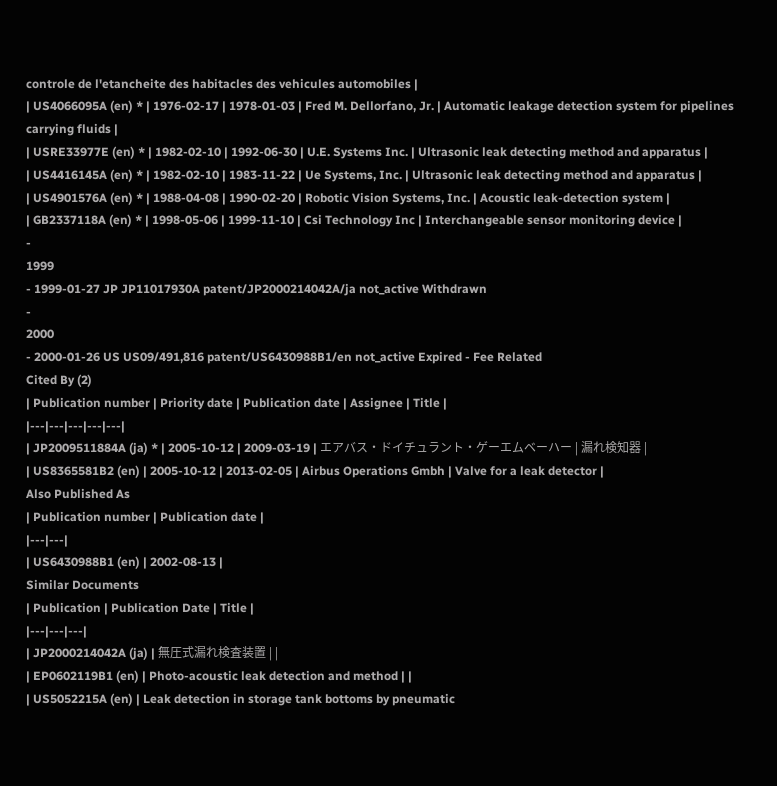controle de l'etancheite des habitacles des vehicules automobiles |
| US4066095A (en) * | 1976-02-17 | 1978-01-03 | Fred M. Dellorfano, Jr. | Automatic leakage detection system for pipelines carrying fluids |
| USRE33977E (en) * | 1982-02-10 | 1992-06-30 | U.E. Systems Inc. | Ultrasonic leak detecting method and apparatus |
| US4416145A (en) * | 1982-02-10 | 1983-11-22 | Ue Systems, Inc. | Ultrasonic leak detecting method and apparatus |
| US4901576A (en) * | 1988-04-08 | 1990-02-20 | Robotic Vision Systems, Inc. | Acoustic leak-detection system |
| GB2337118A (en) * | 1998-05-06 | 1999-11-10 | Csi Technology Inc | Interchangeable sensor monitoring device |
-
1999
- 1999-01-27 JP JP11017930A patent/JP2000214042A/ja not_active Withdrawn
-
2000
- 2000-01-26 US US09/491,816 patent/US6430988B1/en not_active Expired - Fee Related
Cited By (2)
| Publication number | Priority date | Publication date | Assignee | Title |
|---|---|---|---|---|
| JP2009511884A (ja) * | 2005-10-12 | 2009-03-19 | エアバス・ドイチュラント・ゲーエムベーハー | 漏れ検知器 |
| US8365581B2 (en) | 2005-10-12 | 2013-02-05 | Airbus Operations Gmbh | Valve for a leak detector |
Also Published As
| Publication number | Publication date |
|---|---|
| US6430988B1 (en) | 2002-08-13 |
Similar Documents
| Publication | Publication Date | Title |
|---|---|---|
| JP2000214042A (ja) | 無圧式漏れ検査装置 | |
| EP0602119B1 (en) | Photo-acoustic leak detection and method | |
| US5052215A (en) | Leak detection in storage tank bottoms by pneumatic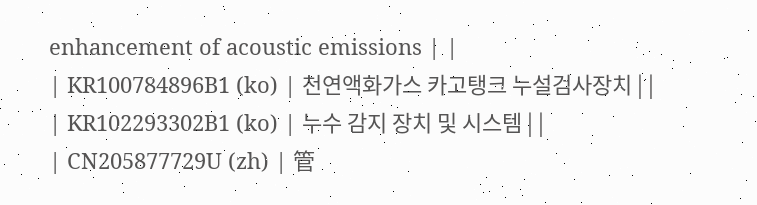enhancement of acoustic emissions | |
| KR100784896B1 (ko) | 천연액화가스 카고탱크 누설검사장치 | |
| KR102293302B1 (ko) | 누수 감지 장치 및 시스템 | |
| CN205877729U (zh) | 管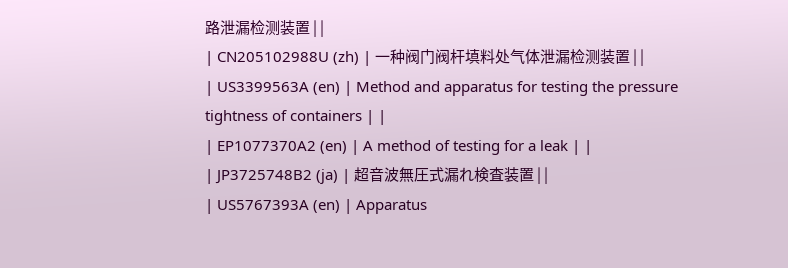路泄漏检测装置 | |
| CN205102988U (zh) | 一种阀门阀杆填料处气体泄漏检测装置 | |
| US3399563A (en) | Method and apparatus for testing the pressure tightness of containers | |
| EP1077370A2 (en) | A method of testing for a leak | |
| JP3725748B2 (ja) | 超音波無圧式漏れ検査装置 | |
| US5767393A (en) | Apparatus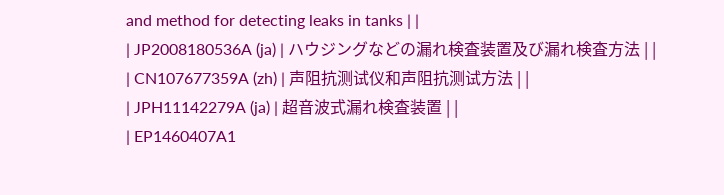and method for detecting leaks in tanks | |
| JP2008180536A (ja) | ハウジングなどの漏れ検査装置及び漏れ検査方法 | |
| CN107677359A (zh) | 声阻抗测试仪和声阻抗测试方法 | |
| JPH11142279A (ja) | 超音波式漏れ検査装置 | |
| EP1460407A1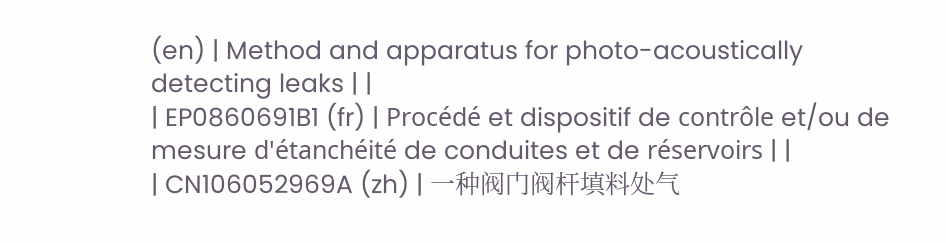(en) | Method and apparatus for photo-acoustically detecting leaks | |
| EP0860691B1 (fr) | Procédé et dispositif de contrôle et/ou de mesure d'étanchéité de conduites et de réservoirs | |
| CN106052969A (zh) | 一种阀门阀杆填料处气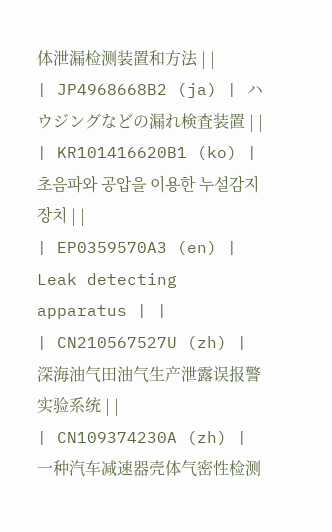体泄漏检测装置和方法 | |
| JP4968668B2 (ja) | ハウジングなどの漏れ検査装置 | |
| KR101416620B1 (ko) | 초음파와 공압을 이용한 누설감지장치 | |
| EP0359570A3 (en) | Leak detecting apparatus | |
| CN210567527U (zh) | 深海油气田油气生产泄露误报警实验系统 | |
| CN109374230A (zh) | 一种汽车减速器壳体气密性检测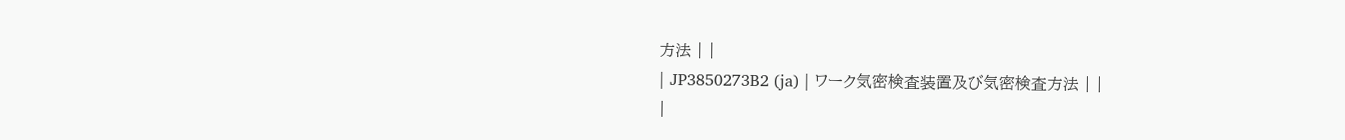方法 | |
| JP3850273B2 (ja) | ワーク気密検査装置及び気密検査方法 | |
|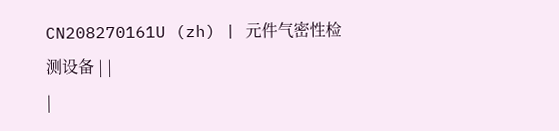CN208270161U (zh) | 元件气密性检测设备 | |
|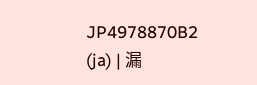JP4978870B2 (ja) | 漏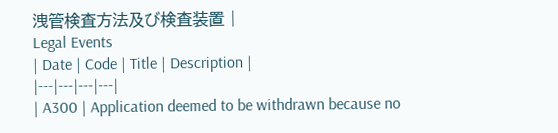洩管検査方法及び検査装置 |
Legal Events
| Date | Code | Title | Description |
|---|---|---|---|
| A300 | Application deemed to be withdrawn because no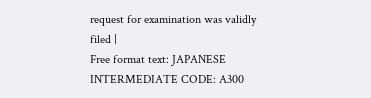request for examination was validly filed |
Free format text: JAPANESE INTERMEDIATE CODE: A300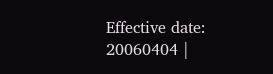Effective date: 20060404 |